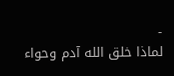-
لماذا خلق الله آدم وحواء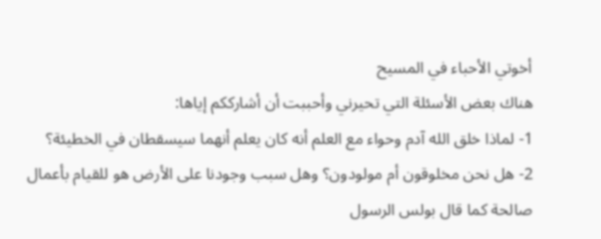أخوتي الأحباء في المسيح
هناك بعض الأسئلة التي تحيرني وأحببت أن أشارككم إياها:
1- لماذا خلق الله آدم وحواء مع العلم أنه كان يعلم أنهما سيسقطان في الخطيئة؟
2- هل نحن مخلوقون أم مولودون؟ وهل سبب وجودنا على الأرض هو للقيام بأعمال صالحة كما قال بولس الرسول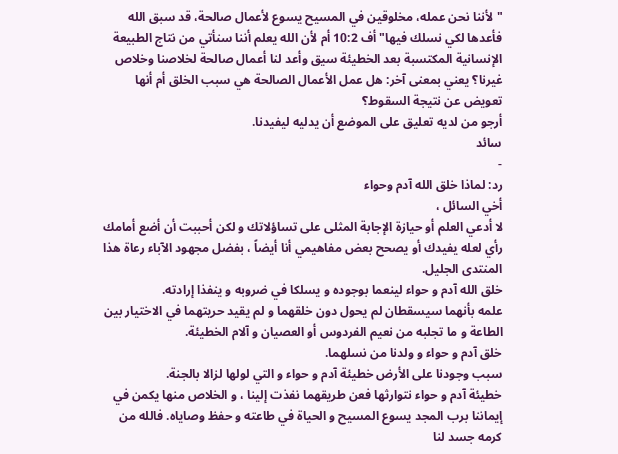"لأننا نحن عمله، مخلوقين في المسيح يسوع لأعمال صالحة، قد سبق الله فأعدها لكي نسلك فيها" أف 10:2 أم لأن الله يعلم أننا سنأتي من نتاج الطبيعة الإنسانية المكتسبة بعد الخطيئة سيق وأعد لنا أعمال صالحة لخلاصنا وخلاص غيرنا؟ يعني بمعنى آخر: هل عمل الأعمال الصالحة هي سبب الخلق أم أنها تعويض عن نتيجة السقوط؟
أرجو من لديه تعليق على الموضع أن يدليه ليفيدنا.
سائد
-
رد: لماذا خلق الله آدم وحواء
أخي السائل ،
لا أدعي العلم أو حيازة الإجابة المثلى على تساؤلاتك و لكن أحببت أن أضع أمامك رأي لعله يفيدك أو يصحح بعض مفاهيمي أنا أيضاً ، بفضل مجهود الآباء رعاة هذا المنتدى الجليل.
خلق الله آدم و حواء لينعما بوجوده و يسلكا في ضروبه و ينفذا إرادته.
علمه بأنهما سيسقطان لم يحول دون خلقهما و لم يقيد حريتهما في الاختيار بين الطاعة و ما تجلبه من نعيم الفردوس أو العصيان و آلام الخطيئة.
خلق آدم و حواء و ولدنا من نسلهما.
سبب وجودنا على الأرض خطيئة آدم و حواء و التي لولها لزالا بالجنة.
خطيئة آدم و حواء نتوارثها فعن طريقهما نفذت إلينا ، و الخلاص منها يكمن في إيماننا برب المجد يسوع المسيح و الحياة في طاعته و حفظ وصاياه. فالله من كرمه جسد لنا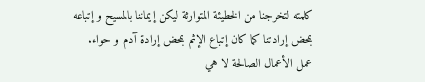كلمته لتخرجنا من الخطيئة المتوارثة ليكن إيماننا بالمسيح و إتباعه بمحض إرادتنا كما كان إتباع الإثم بمحض إرادة آدم و حواء.
عمل الأعمال الصالحة لا هي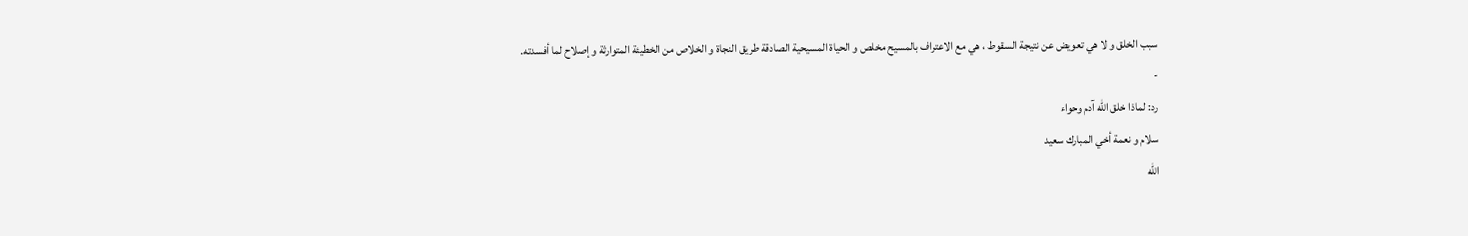سبب الخلق و لا هي تعويض عن نتيجة السقوط ، هي مع الاعتراف بالمسيح مخلص و الحياة المسيحية الصادقة طريق النجاة و الخلاص من الخطيئة المتوارثة و إصلاح لما أفسدته.
-
رد: لماذا خلق الله آدم وحواء
سلام و نعمة أخي المبارك سعيد
الله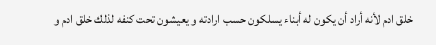خلق ادم لأنه أراد أن يكون له أبناء يسلكون حسب ارادته و يعيشون تحت كنفه لذلك خلق ادم و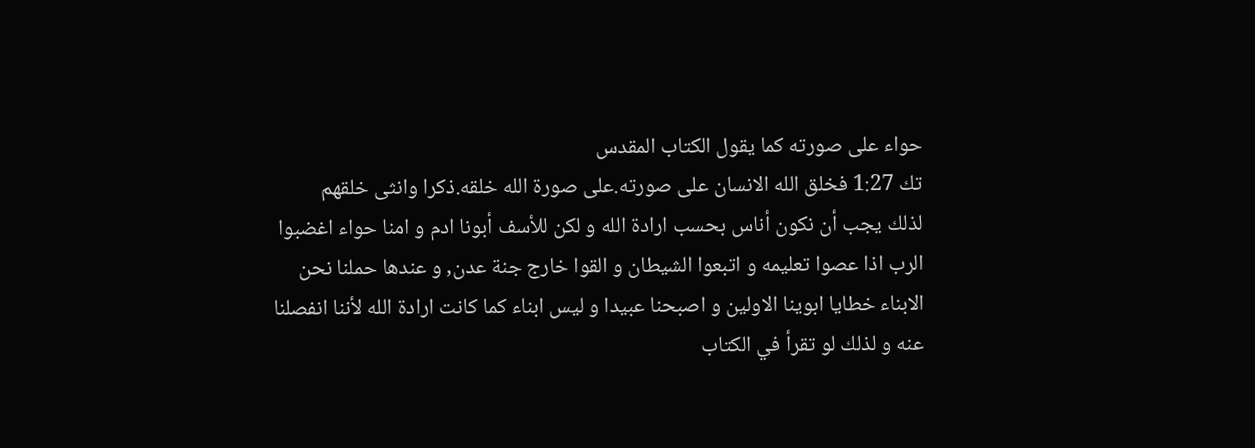حواء على صورته كما يقول الكتاب المقدس
تك 1:27 فخلق الله الانسان على صورته.على صورة الله خلقه.ذكرا وانثى خلقهم
لذلك يجب أن نكون أناس بحسب ارادة الله و لكن للأسف أبونا ادم و امنا حواء اغضبوا الرب اذا عصوا تعليمه و اتبعوا الشيطان و القوا خارج جنة عدن, و عندها حملنا نحن الابناء خطايا ابوينا الاولين و اصبحنا عبيدا و ليس ابناء كما كانت ارادة الله لأننا انفصلنا عنه و لذلك لو تقرأ في الكتاب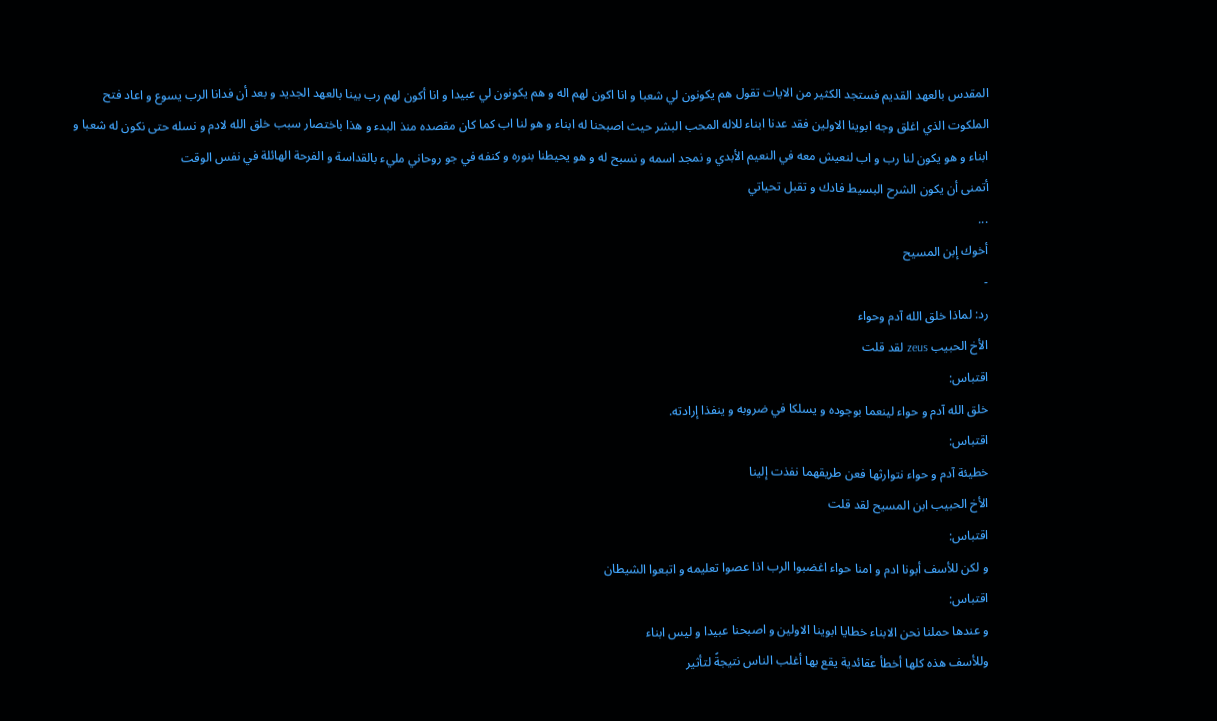المقدس بالعهد القديم فستجد الكثير من الايات تقول هم يكونون لي شعبا و انا اكون لهم اله و هم يكونون لي عبيدا و انا أكون لهم رب بينا بالعهد الجديد و بعد أن فدانا الرب يسوع و اعاد فتح الملكوت الذي اغلق وجه ابوينا الاولين فقد عدنا ابناء للاله المحب البشر حيث اصبحنا له ابناء و هو لنا اب كما كان مقصده منذ البدء و هذا باختصار سبب خلق الله لادم و نسله حتى نكون له شعبا و ابناء و هو يكون لنا رب و اب لنعيش معه في النعيم الأبدي و نمجد اسمه و نسبح له و هو يحيطنا بنوره و كنفه في جو روحاني مليء بالقداسة و الفرحة الهائلة في نفس الوقت
أتمنى أن يكون الشرح البسيط فادك و تقبل تحياتي
...
أخوك إبن المسيح
-
رد: لماذا خلق الله آدم وحواء
الأخ الحبيب zeus لقد قلت
اقتباس:
خلق الله آدم و حواء لينعما بوجوده و يسلكا في ضروبه و ينفذا إرادته.
اقتباس:
خطيئة آدم و حواء نتوارثها فعن طريقهما نفذت إلينا
الأخ الحبيب ابن المسيح لقد قلت
اقتباس:
و لكن للأسف أبونا ادم و امنا حواء اغضبوا الرب اذا عصوا تعليمه و اتبعوا الشيطان
اقتباس:
و عندها حملنا نحن الابناء خطايا ابوينا الاولين و اصبحنا عبيدا و ليس ابناء
وللأسف هذه كلها أخطأ عقائدية يقع بها أغلب الناس نتيجةً لتأثير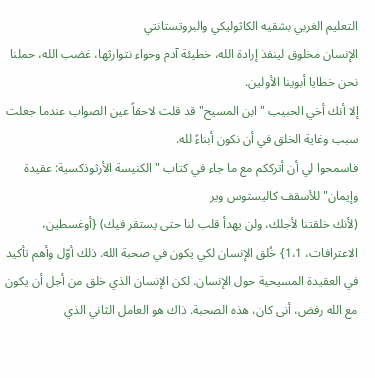التعليم الغربي بشقيه الكاثوليكي والبروتستانتي
الإنسان مخلوق لينفذ إرادة الله، خطيئة آدم وحواء نتوارثها، غضب الله، حملنا نحن خطايا أبوينا الأولين.
إلا أنك أخي الحبيب "ابن المسيح" قد قلت لاحقاً عين الصواب عندما جعلت سبب وغاية الخلق في أن نكون أبناءً لله.
فاسمحوا لي أن أترككم مع ما جاء في كتاب "الكنيسة الأرثوذكسية: عقيدة وإيمان" للأسقف كاليستوس وير
(لأنك خلقتنا لأجلك، ولن يهدأ قلب لنا حتى يستقر فيك) {أوغسطين، الاعترافات، 1،1} خُلق الإنسان لكي يكون في صحبة الله. ذلك أوّل وأهم تأكيد في العقيدة المسيحية حول الإنسان. لكن الإنسان الذي خلق من أجل أن يكون مع الله رفض، أنى كان، هذه الصحبة. ذاك هو العامل الثاني الذي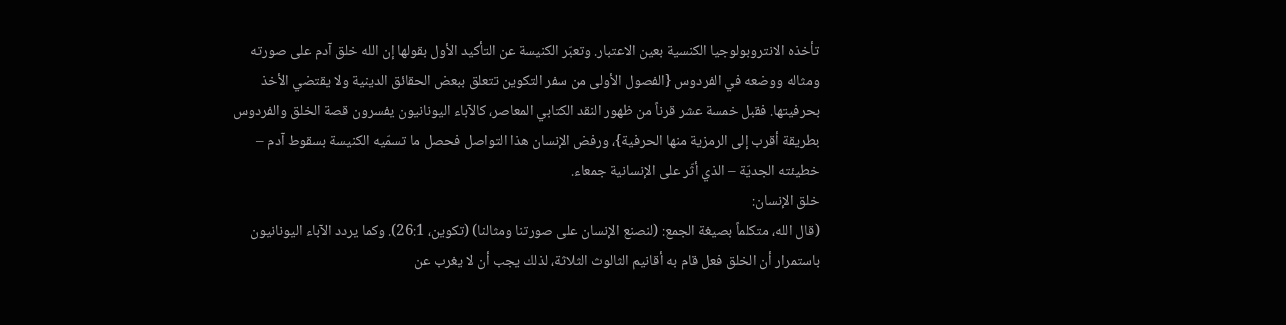تأخذه الانتروبولوجيا الكنسية بعين الاعتبار. وتعبّر الكنيسة عن التأكيد الأول بقولها إن الله خلق آدم على صورته ومثاله ووضعه في الفردوس {الفصول الأولى من سفر التكوين تتعلق ببعض الحقائق الدينية ولا يقتضي الأخذ بحرفيتها. فقبل خمسة عشر قرناً من ظهور النقد الكتابي المعاصر، كالآباء اليونانيون يفسرون قصة الخلق والفردوس بطريقة أقرب إلى الرمزية منها الحرفية}، ورفض الإنسان هذا التواصل فحصل ما تسمّيه الكنيسة بسقوط آدم – خطيئته الجديّة – الذي أثّر على الإنسانية جمعاء.
خلق الإنسان:
(قال الله، متكلماً بصيغة الجمع: (لنصنع الإنسان على صورتنا ومثالنا) (تكوين، 26:1). وكما يردد الآباء اليونانيون باستمرار أن الخلق فعل قام به أقانيم الثالوث الثلاثة، لذلك يجب أن لا يغرب عن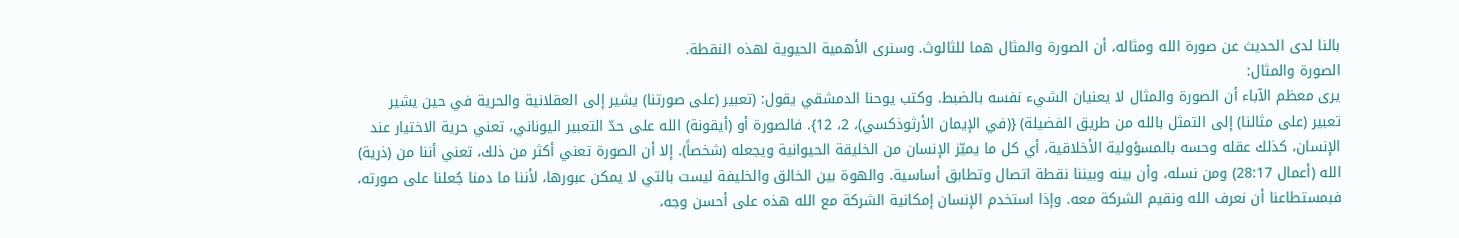بالنا لدى الحديث عن صورة الله ومثاله، أن الصورة والمثال هما للثالوث. وسنرى الأهمية الحيوية لهذه النقطة.
الصورة والمثال:
يرى معظم الآباء أن الصورة والمثال لا يعنيان الشيء نفسه بالضبط. وكتب يوحنا الدمشقي يقول: (تعبير (على صورتنا) يشير إلى العقلانية والحرية في حين يشير تعبير (على مثالنا) إلى التمثل بالله من طريق الفضيلة) {(في الإيمان الأرثوذكسي)، 2، 12}. فالصورة أو (أيقونة) الله على حدّ التعبير اليوناني، تعني حرية الاختيار عند الإنسان، كذلك عقله وحسه بالمسؤولية الأخلاقية، أي كل ما يميّز الإنسان من الخليقة الحيوانية ويجعله (شخصاً). إلا أن الصورة تعني أكثر من ذلك، تعني أننا من (ذرية) الله (أعمال 28:17) ومن نسله، وأن بينه وبيننا نقطة اتصال وتطابق أساسية. والهوة بين الخالق والخليفة ليست بالتي لا يمكن عبورها، لأننا ما دمنا جُعلنا على صورته، فبمستطاعنا أن نعرف الله ونقيم الشركة معه. وإذا استخدم الإنسان إمكانية الشركة مع الله هذه على أحسن وجه،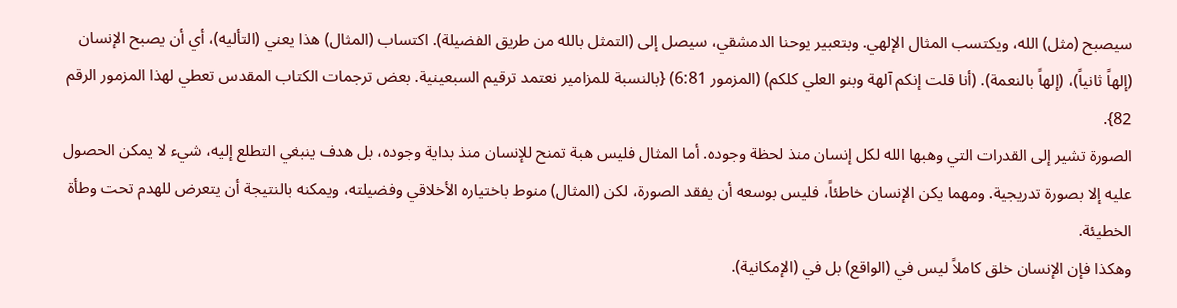سيصبح (مثل) الله، ويكتسب المثال الإلهي. وبتعبير يوحنا الدمشقي، سيصل إلى (التمثل بالله من طريق الفضيلة). اكتساب (المثال) هذا يعني (التأليه)، أي أن يصبح الإنسان (إلهاً ثانياً)، (إلهاً بالنعمة). (أنا قلت إنكم آلهة وبنو العلي كلكم) (المزمور 6:81) {بالنسبة للمزامير نعتمد ترقيم السبعينية. بعض ترجمات الكتاب المقدس تعطي لهذا المزمور الرقم 82}.
الصورة تشير إلى القدرات التي وهبها الله لكل إنسان منذ لحظة وجوده. أما المثال فليس هبة تمنح للإنسان منذ بداية وجوده، بل هدف ينبغي التطلع إليه، شيء لا يمكن الحصول عليه إلا بصورة تدريجية. ومهما يكن الإنسان خاطئاً، فليس بوسعه أن يفقد الصورة، لكن (المثال) منوط باختياره الأخلاقي وفضيلته، ويمكنه بالنتيجة أن يتعرض للهدم تحت وطأة الخطيئة.
وهكذا فإن الإنسان خلق كاملاً ليس في (الواقع) بل في (الإمكانية).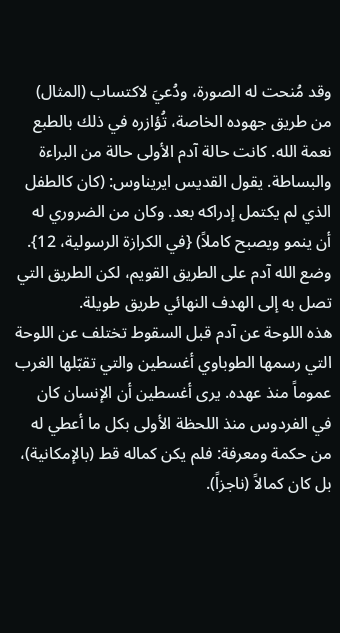وقد مُنحت له الصورة، ودُعيَ لاكتساب (المثال) من طريق جهوده الخاصة، تُؤازره في ذلك بالطبع نعمة الله. كانت حالة آدم الأولى حالة من البراءة والبساطة. يقول القديس ايريناوس: (كان كالطفل الذي لم يكتمل إدراكه بعد. وكان من الضروري له أن ينمو ويصبح كاملاً) {في الكرازة الرسولية، 12}. وضع الله آدم على الطريق القويم، لكن الطريق التي تصل به إلى الهدف النهائي طريق طويلة.
هذه اللوحة عن آدم قبل السقوط تختلف عن اللوحة التي رسمها الطوباوي أغسطين والتي تقبّلها الغرب عموماً منذ عهده. يرى أغسطين أن الإنسان كان في الفردوس منذ اللحظة الأولى بكل ما أعطي له من حكمة ومعرفة: فلم يكن كماله قط (بالإمكانية)، بل كان كمالاً (ناجزاً).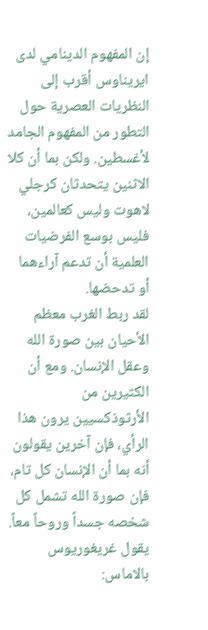إن المفهوم الدينامي لدى ايريناوس أقرب إلى النظريات العصرية حول التطور من المفهوم الجامد لأغسطين. ولكن بما أن كلا الاثنين يتحدثان كرجلي لاهوت وليس كعالمين، فليس بوسع الفرضيات العلمية أن تدعم آراءهما أو تدحضها.
لقد ربط الغرب معظم الأحيان بين صورة الله وعقل الإنسان. ومع أن الكثيرين من الأرثوذكسيين يرون هذا الرأي، فإن آخرين يقولون أنه بما أن الإنسان كل تام، فإن صورة الله تشمل كل شخصه جسداً وروحاً معاً. يقول غريغوريوس بالاماس: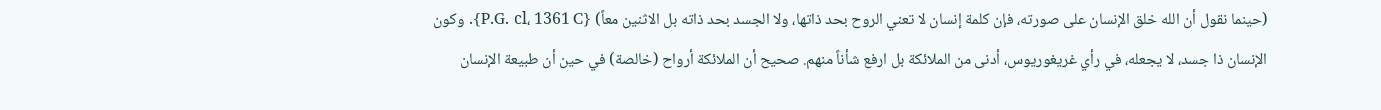(حينما نقول أن الله خلق الإنسان على صورته، فإن كلمة إنسان لا تعني الروح بحد ذاتها، ولا الجسد بحد ذاته بل الاثنين معاً) {P.G. cl، 1361 C}. وكون الإنسان ذا جسد، لا يجعله، في رأي غريغوريوس، أدنى من الملائكة بل ارفع شأناً منهم. صحيح أن الملائكة أرواح (خالصة) في حين أن طبيعة الإنسان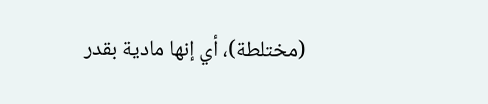(مختلطة)، أي إنها مادية بقدر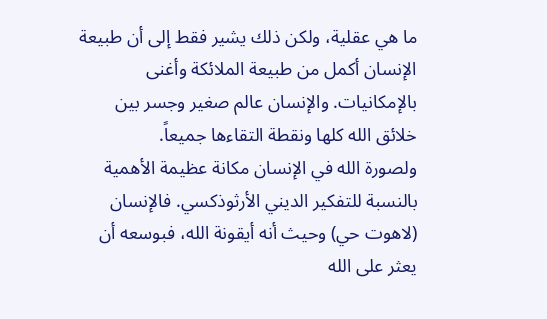ما هي عقلية، ولكن ذلك يشير فقط إلى أن طبيعة الإنسان أكمل من طبيعة الملائكة وأغنى بالإمكانيات. والإنسان عالم صغير وجسر بين خلائق الله كلها ونقطة التقاءها جميعاً.
ولصورة الله في الإنسان مكانة عظيمة الأهمية بالنسبة للتفكير الديني الأرثوذكسي. فالإنسان (لاهوت حي) وحيث أنه أيقونة الله، فبوسعه أن يعثر على الله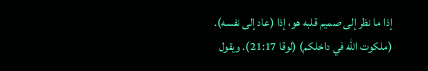إذا ما نظر إلى صميم قلبه هو، إذا (عاد إلى نفسه). (ملكوت الله في داخلكم) (لوقا 21:17). ويقول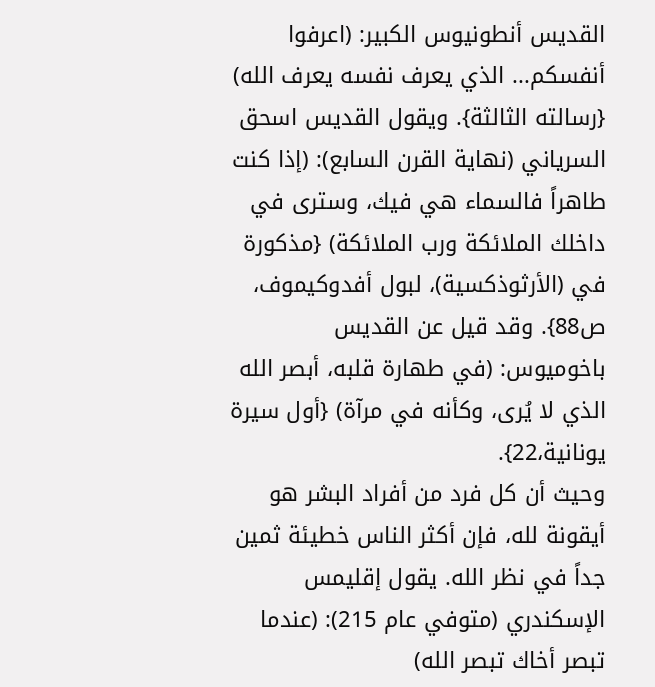القديس أنطونيوس الكبير: (اعرفوا أنفسكم... الذي يعرف نفسه يعرف الله) {رسالته الثالثة}. ويقول القديس اسحق السرياني (نهاية القرن السابع): (إذا كنت طاهراً فالسماء هي فيك، وسترى في داخلك الملائكة ورب الملائكة) {مذكورة في (الأرثوذكسية)، لبول أفدوكيموف، ص88}. وقد قيل عن القديس باخوميوس: (في طهارة قلبه، أبصر الله الذي لا يُرى، وكأنه في مرآة) {أول سيرة يونانية،22}.
وحيث أن كل فرد من أفراد البشر هو أيقونة لله، فإن أكثر الناس خطيئة ثمين جداً في نظر الله. يقول إقليمس الإسكندري (متوفي عام 215): (عندما تبصر أخاك تبصر الله)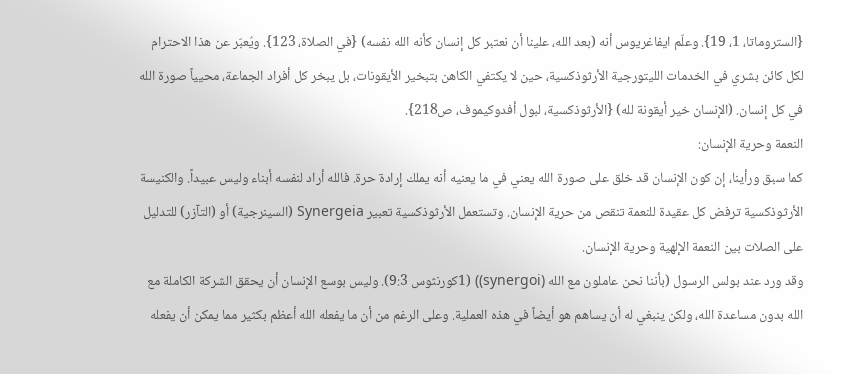{الستروماتا، 1، 19}. وعلّم ايفاغريوس أنه (بعد الله، علينا أن نعتبر كل إنسان كأنه الله نفسه) {في الصلاة، 123}. ويُعبّر عن هذا الاحترام لكل كائن بشري في الخدمات الليتورجية الأرثوذكسية، حين لا يكتفي الكاهن بتبخير الأيقونات، بل يبخر كل أفراد الجماعة، محيياً صورة الله في كل إنسان. (الإنسان خير أيقونة لله) {الأرثوذكسية، لبول أفدوكيموف، ص218}.
النعمة وحرية الإنسان:
كما سبق ورأينا، إن كون الإنسان قد خلق على صورة الله يعني في ما يعنيه أنه يملك إرادة حرة. فالله أراد لنفسه أبناء وليس عبيداً. والكنيسة الأرثوذكسية ترفض كل عقيدة للنعمة تنقص من حرية الإنسان. وتستعمل الأرثوذكسية تعبير Synergeia (السينرجية) أو (التآزر) للتدليل على الصلات بين النعمة الإلهية وحرية الإنسان.
وقد ورد عند بولس الرسول (بأننا نحن عاملون مع الله (synergoi)) (1كورنثوس 9:3). وليس بوسع الإنسان أن يحقق الشركة الكاملة مع الله بدون مساعدة الله، ولكن ينبغي له أن يساهم هو أيضاً في هذه العملية. وعلى الرغم من أن ما يفعله الله أعظم بكثير مما يمكن أن يفعله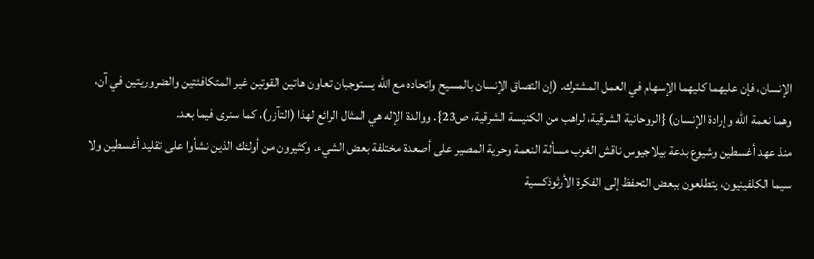الإنسان، فإن عليهما كليهما الإسهام في العمل المشترك. (إن التصاق الإنسان بالمسيح واتحاده مع الله يستوجبان تعاون هاتين القوتين غير المتكافئتين والضروريتين في آن، وهما نعمة الله وإرادة الإنسان) {الروحانية الشرقية، لراهب من الكنيسة الشرقية، ص23}. ووالدة الإله هي المثال الرائع لهذا (التآزر)، كما سنرى فيما بعد.
منذ عهد أغسطين وشيوع بدعة بيلاجيوس ناقش الغرب مسألة النعمة وحرية المصير على أصعدة مختلفة بعض الشيء. وكثيرون من أولئك الذين نشأوا على تقليد أغسطين ولا سيما الكلفينيون، يتطلعون ببعض التحفظ إلى الفكرة الأرثوذكسية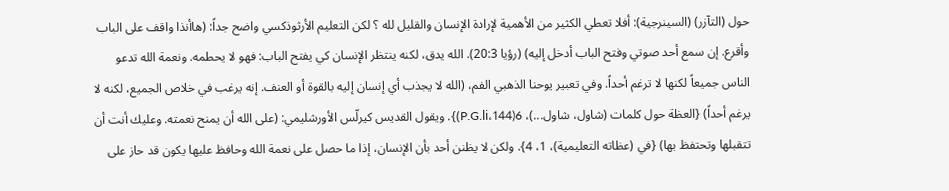حول (التآزر) (السينرجية): أفلا تعطي الكثير من الأهمية لإرادة الإنسان والقليل لله ؟ لكن التعليم الأرثوذكسي واضح جداً: (هاأنذا واقف على الباب وأقرع. إن سمع أحد صوتي وفتح الباب أدخل إليه) (رؤيا 20:3). الله يدق، لكنه ينتظر الإنسان كي يفتح الباب: فهو لا يحطمه. ونعمة الله تدعو الناس جميعاً لكنها لا ترغم أحداً. وفي تعبير يوحنا الذهبي الفم، (الله لا يجذب أي إنسان إليه بالقوة أو العنف. إنه يرغب في خلاص الجميع، لكنه لا يرغم أحداً) {العظة حول كلمات (شاول، شاول...)، 6(P.G.li،144)}. ويقول القديس كيرلّس الأورشليمي: (على الله أن يمنح نعمته. وعليك أنت أن تتقبلها وتحتفظ بها) {في (عظاته التعليمية)، 1، 4}. ولكن لا يظنن أحد بأن الإنسان، إذا ما حصل على نعمة الله وحافظ عليها يكون قد حاز على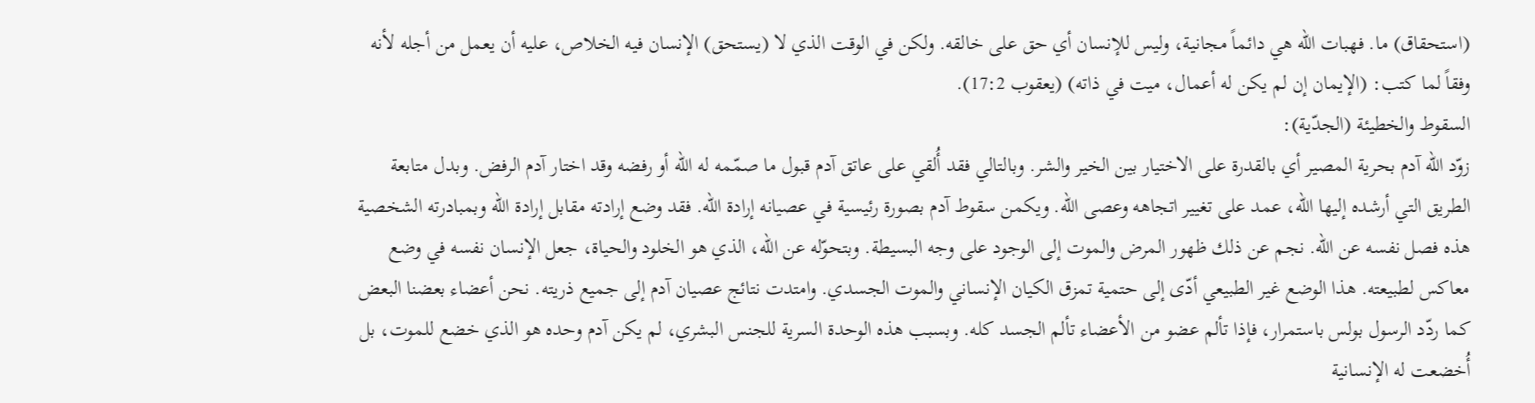(استحقاق) ما. فهبات الله هي دائماً مجانية، وليس للإنسان أي حق على خالقه. ولكن في الوقت الذي لا (يستحق) الإنسان فيه الخلاص، عليه أن يعمل من أجله لأنه وفقاً لما كتب: (الإيمان إن لم يكن له أعمال، ميت في ذاته) (يعقوب 17:2).
السقوط والخطيئة (الجدّية):
زوّد الله آدم بحرية المصير أي بالقدرة على الاختيار بين الخير والشر. وبالتالي فقد أُلقي على عاتق آدم قبول ما صمّمه له الله أو رفضه وقد اختار آدم الرفض. وبدل متابعة الطريق التي أرشده إليها الله، عمد على تغيير اتجاهه وعصى الله. ويكمن سقوط آدم بصورة رئيسية في عصيانه إرادة الله. فقد وضع إرادته مقابل إرادة الله وبمبادرته الشخصية هذه فصل نفسه عن الله. نجم عن ذلك ظهور المرض والموت إلى الوجود على وجه البسيطة. وبتحوّله عن الله، الذي هو الخلود والحياة، جعل الإنسان نفسه في وضع معاكس لطبيعته. هذا الوضع غير الطبيعي أدّى إلى حتمية تمزق الكيان الإنساني والموت الجسدي. وامتدت نتائج عصيان آدم إلى جميع ذريته. نحن أعضاء بعضنا البعض كما ردّد الرسول بولس باستمرار، فإذا تألم عضو من الأعضاء تألم الجسد كله. وبسبب هذه الوحدة السرية للجنس البشري، لم يكن آدم وحده هو الذي خضع للموت، بل أُخضعت له الإنسانية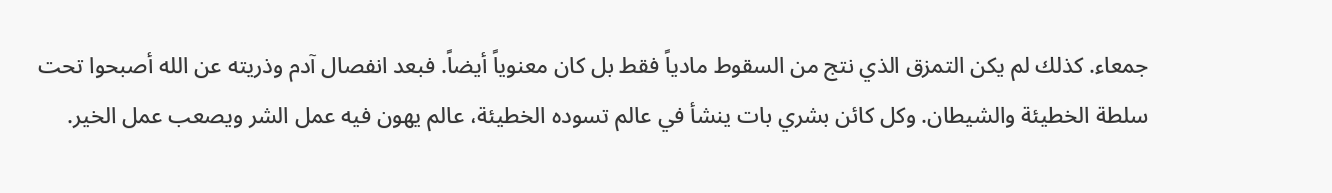جمعاء. كذلك لم يكن التمزق الذي نتج من السقوط مادياً فقط بل كان معنوياً أيضاً. فبعد انفصال آدم وذريته عن الله أصبحوا تحت سلطة الخطيئة والشيطان. وكل كائن بشري بات ينشأ في عالم تسوده الخطيئة، عالم يهون فيه عمل الشر ويصعب عمل الخير.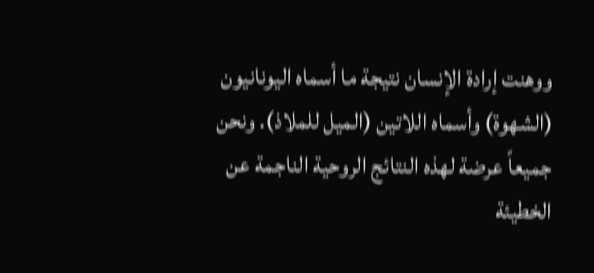ووهنت إرادة الإنسان نتيجة ما أسماه اليونانيون (الشهوة) وأسماه اللاتين (الميل للملاذ). ونحن جميعاً عرضة لهذه النتائج الروحية الناجمة عن الخطيئة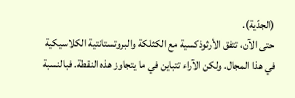(الجدّية).
حتى الآن، تتفق الأرثوذكسية مع الكثلكة والبروتستانتية الكلاسيكية في هذا المجال. ولكن الآراء تتباين في ما يتجاوز هذه النقطة. فبالنسبة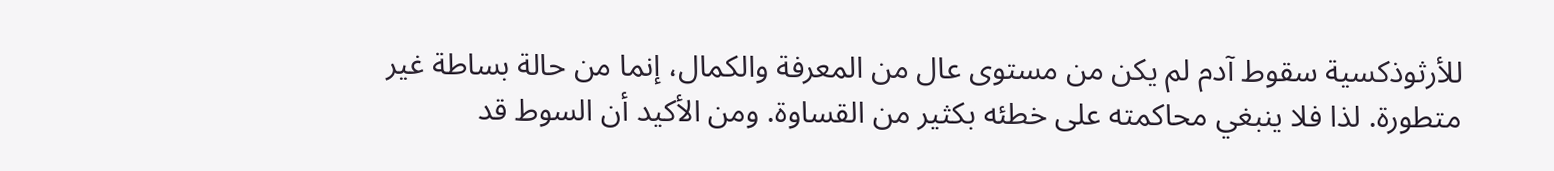للأرثوذكسية سقوط آدم لم يكن من مستوى عال من المعرفة والكمال، إنما من حالة بساطة غير متطورة. لذا فلا ينبغي محاكمته على خطئه بكثير من القساوة. ومن الأكيد أن السوط قد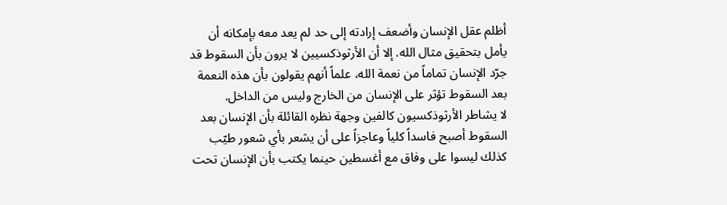أظلم عقل الإنسان وأضعف إرادته إلى حد لم يعد معه بإمكانه أن يأمل بتحقيق مثال الله. إلا أن الأرثوذكسيين لا يرون بأن السقوط قد جرّد الإنسان تماماً من نعمة الله، علماً أنهم يقولون بأن هذه النعمة بعد السقوط تؤثر على الإنسان من الخارج وليس من الداخل.
لا يشاطر الأرثوذكسيون كالفين وجهة نظره القائلة بأن الإنسان بعد السقوط أصبح فاسداً كلياً وعاجزاً على أن يشعر بأي شعور طيّب كذلك ليسوا على وفاق مع أغسطين حينما يكتب بأن الإنسان تحت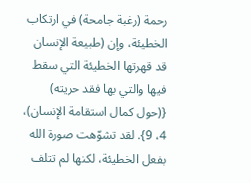رحمة (رغبة جامحة) في ارتكاب الخطيئة، وإن (طبيعة الإنسان قد قهرتها الخطيئة التي سقط فيها والتي بها فقد حريته) {(حول كمال استقامة الإنسان)، 4، 9}. لقد تشوّهت صورة الله بفعل الخطيئة، لكنها لم تتلف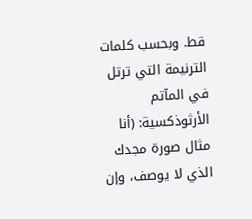قط. وبحسب كلمات الترنيمة التي ترتل في المآتم الأرثوذكسية: (أنا مثال صورة مجدك الذي لا يوصف، وإن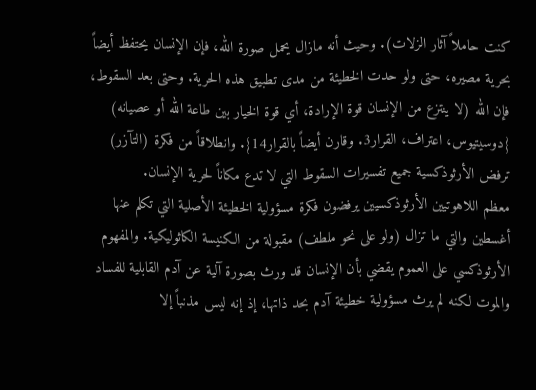كنت حاملاً آثار الزلات). وحيث أنه مازال يحمل صورة الله، فإن الإنسان يحتفظ أيضاً بحرية مصيره، حتى ولو حدت الخطيئة من مدى تطبيق هذه الحرية. وحتى بعد السقوط، فإن الله (لا ينتزع من الإنسان قوة الإرادة، أي قوة الخيار بين طاعة الله أو عصيانه) {دوسيتيوس، اعتراف، القرار3. وقارن أيضاً بالقرار14}. وانطلاقاً من فكرة (التآزر) ترفض الأرثوذكسية جميع تفسيرات السقوط التي لا تدع مكاناً لحرية الإنسان.
معظم اللاهوتيين الأرثوذكسيين يرفضون فكرة مسؤولية الخطيئة الأصلية التي تكلم عنها أغسطين والتي ما تزال (ولو على نحو ملطف) مقبولة من الكنيسة الكاثوليكية. والمفهوم الأرثوذكسي على العموم يقضي بأن الإنسان قد ورث بصورة آلية عن آدم القابلية للفساد والموت لكنه لم يرث مسؤولية خطيئة آدم بحد ذاتها، إذ إنه ليس مذنباً إلا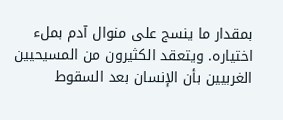بمقدار ما ينسج على منوال آدم بملء اختياره. ويتعقد الكثيرون من المسيحيين الغربيين بأن الإنسان بعد السقوط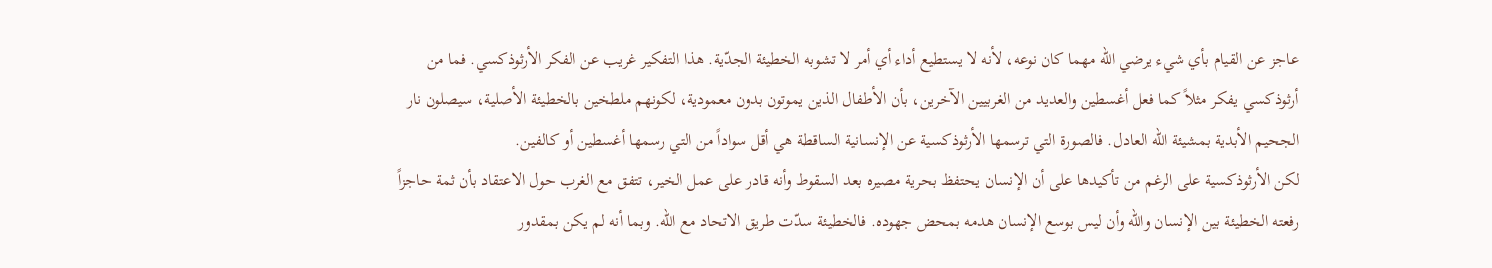عاجز عن القيام بأي شيء يرضي الله مهما كان نوعه، لأنه لا يستطيع أداء أي أمر لا تشوبه الخطيئة الجدّية. هذا التفكير غريب عن الفكر الأرثوذكسي. فما من أرثوذكسي يفكر مثلاً كما فعل أغسطين والعديد من الغربيين الآخرين، بأن الأطفال الذين يموتون بدون معمودية، لكونهم ملطخين بالخطيئة الأصلية، سيصلون نار الجحيم الأبدية بمشيئة الله العادل. فالصورة التي ترسمها الأرثوذكسية عن الإنسانية الساقطة هي أقل سواداً من التي رسمها أغسطين أو كالفين.
لكن الأرثوذكسية على الرغم من تأكيدها على أن الإنسان يحتفظ بحرية مصيره بعد السقوط وأنه قادر على عمل الخير، تتفق مع الغرب حول الاعتقاد بأن ثمة حاجزاً رفعته الخطيئة بين الإنسان والله وأن ليس بوسع الإنسان هدمه بمحض جهوده. فالخطيئة سدّت طريق الاتحاد مع الله. وبما أنه لم يكن بمقدور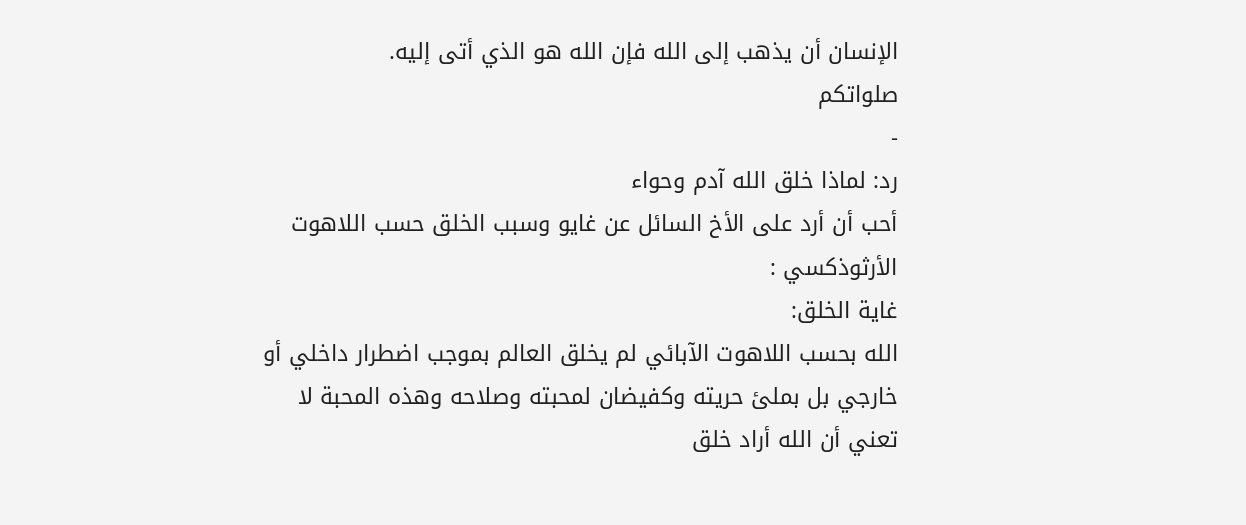الإنسان أن يذهب إلى الله فإن الله هو الذي أتى إليه.
صلواتكم
-
رد: لماذا خلق الله آدم وحواء
أحب أن أرد على الأخ السائل عن غايو وسبب الخلق حسب اللاهوت الأرثوذكسي :
غاية الخلق:
الله بحسب اللاهوت الآبائي لم يخلق العالم بموجب اضطرار داخلي أو خارجي بل بملئ حريته وكفيضان لمحبته وصلاحه وهذه المحبة لا تعني أن الله أراد خلق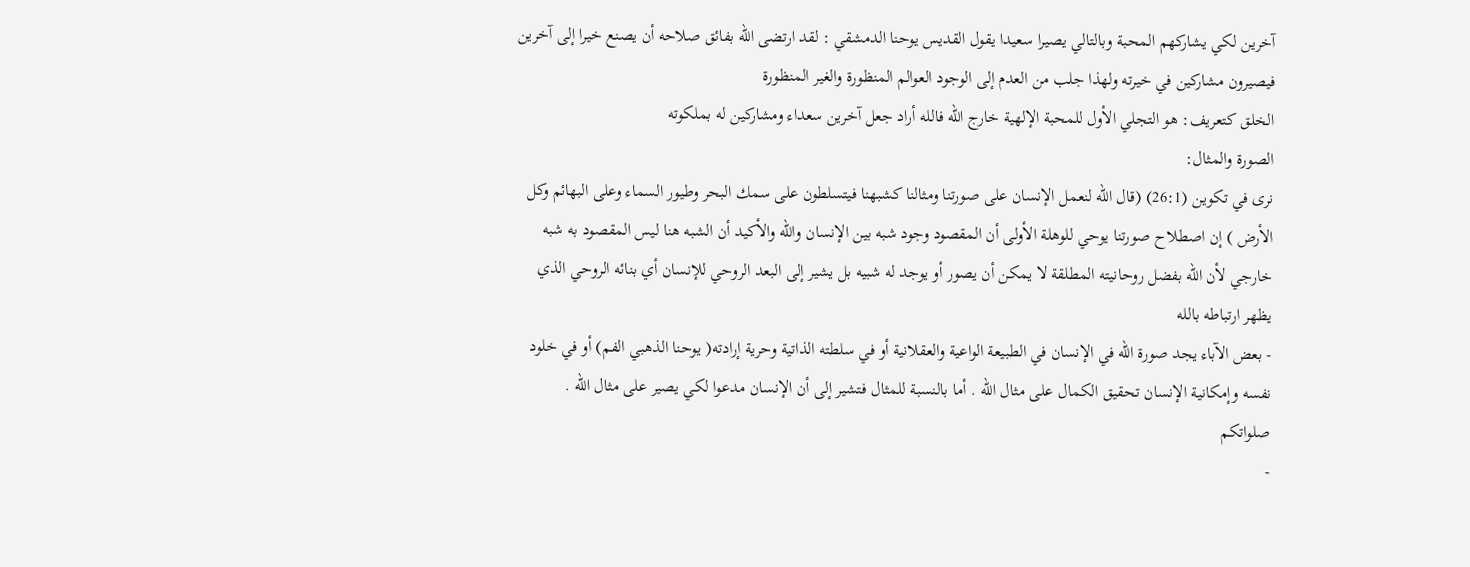آخرين لكي يشاركهم المحبة وبالتالي يصيرا سعيدا يقول القديس يوحنا الدمشقي : لقد ارتضى الله بفائق صلاحه أن يصنع خيرا إلى آخرين فيصيرون مشاركين في خيرته ولهذا جلب من العدم إلى الوجود العوالم المنظورة والغير المنظورة
الخلق كتعريف: هو التجلي الأول للمحبة الإلهية خارج الله فالله أراد جعل آخرين سعداء ومشاركين له بملكوته
الصورة والمثال:
نرى في تكوين (26:1) (قال الله لنعمل الإنسان على صورتنا ومثالنا كشبهنا فيتسلطون على سمك البحر وطيور السماء وعلى البهائم وكل الأرض ) إن اصطلاح صورتنا يوحي للوهلة الأولى أن المقصود وجود شبه بين الإنسان والله والأكيد أن الشبه هنا ليس المقصود به شبه خارجي لأن الله بفضل روحانيته المطلقة لا يمكن أن يصور أو يوجد له شبيه بل يشير إلى البعد الروحي للإنسان أي بنائه الروحي الذي يظهر ارتباطه بالله
- بعض الآباء يجد صورة الله في الإنسان في الطبيعة الواعية والعقلانية أو في سلطته الذاتية وحرية إرادته( يوحنا الذهبي الفم) أو في خلود نفسه وإمكانية الإنسان تحقيق الكمال على مثال الله . أما بالنسبة للمثال فتشير إلى أن الإنسان مدعوا لكي يصير على مثال الله .
صلواتكم
-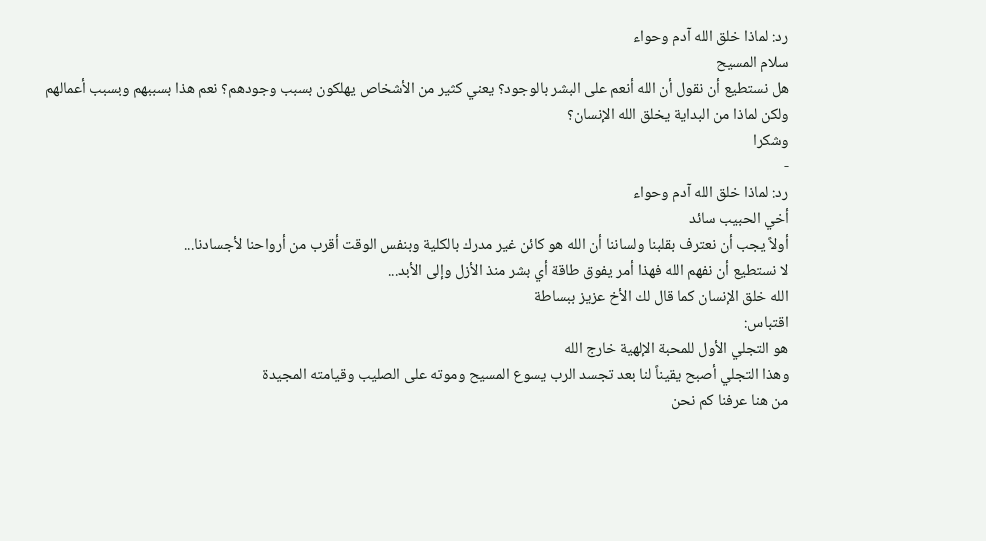رد: لماذا خلق الله آدم وحواء
سلام المسيح
هل نستطيع أن نقول أن الله أنعم على البشر بالوجود؟ يعني كثير من الأشخاص يهلكون بسبب وجودهم؟ نعم هذا بسببهم وبسبب أعمالهم ولكن لماذا من البداية يخلق الله الإنسان؟
وشكرا
-
رد: لماذا خلق الله آدم وحواء
أخي الحبيب سائد
أولاً يجب أن نعترف بقلبنا ولساننا أن الله هو كائن غير مدرك بالكلية وبنفس الوقت أقرب من أرواحنا لأجسادنا...
لا نستطيع أن نفهم الله فهذا أمر يفوق طاقة أي بشر منذ الأزل وإلى الأبد...
الله خلق الإنسان كما قال لك الأخ عزيز ببساطة
اقتباس:
هو التجلي الأول للمحبة الإلهية خارج الله
وهذا التجلي أصبح يقيناً لنا بعد تجسد الرب يسوع المسيح وموته على الصليب وقيامته المجيدة
من هنا عرفنا كم نحن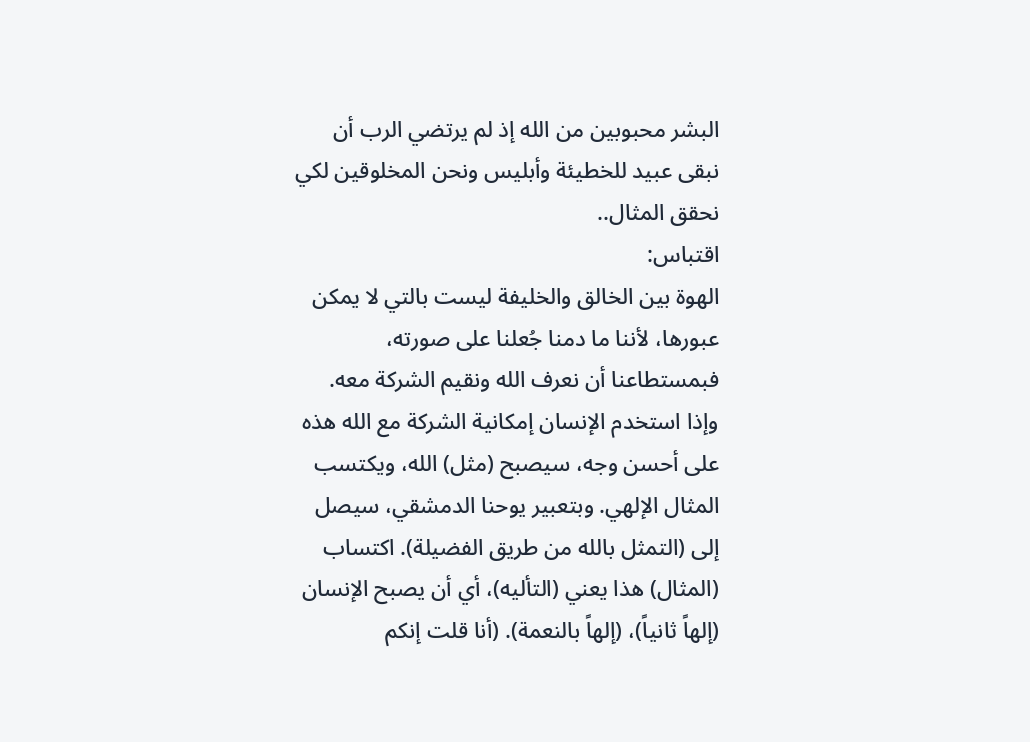البشر محبوبين من الله إذ لم يرتضي الرب أن نبقى عبيد للخطيئة وأبليس ونحن المخلوقين لكي نحقق المثال..
اقتباس:
الهوة بين الخالق والخليفة ليست بالتي لا يمكن عبورها، لأننا ما دمنا جُعلنا على صورته، فبمستطاعنا أن نعرف الله ونقيم الشركة معه. وإذا استخدم الإنسان إمكانية الشركة مع الله هذه على أحسن وجه، سيصبح (مثل) الله، ويكتسب المثال الإلهي. وبتعبير يوحنا الدمشقي، سيصل إلى (التمثل بالله من طريق الفضيلة). اكتساب (المثال) هذا يعني (التأليه)، أي أن يصبح الإنسان (إلهاً ثانياً)، (إلهاً بالنعمة). (أنا قلت إنكم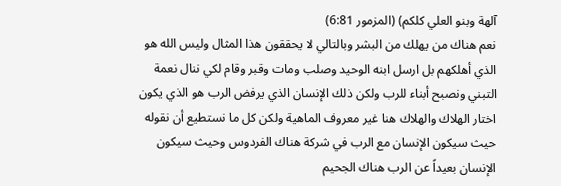آلهة وبنو العلي كلكم) (المزمور 6:81)
نعم هناك من يهلك من البشر وبالتالي لا يحققون هذا المثال وليس الله هو الذي أهلكهم بل ارسل ابنه الوحيد وصلب ومات وقبر وقام لكي ننال نعمة التبني ونصبح أبناء للرب ولكن ذلك الإنسان الذي يرفض الرب هو الذي يكون اختار الهلاك والهلاك هنا غير معروف الماهية ولكن كل ما نستطيع أن نقوله حيث سيكون الإنسان مع الرب في شركة هناك الفردوس وحيث سيكون الإنسان بعيداً عن الرب هناك الجحيم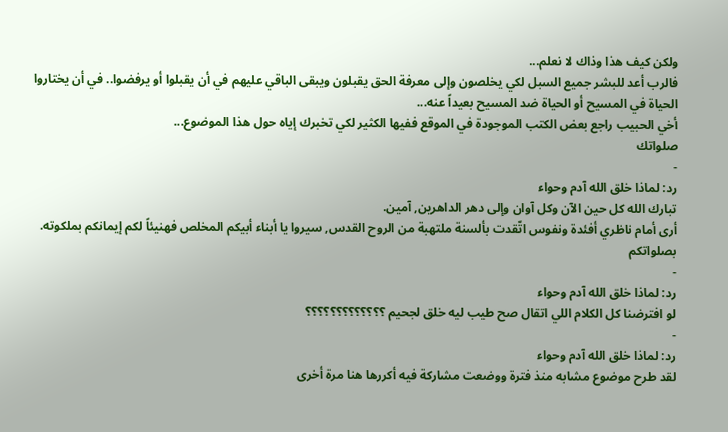ولكن كيف هذا وذاك لا نعلم...
فالرب أعد للبشر جميع السبل لكي يخلصون وإلى معرفة الحق يقبلون ويبقى الباقي عليهم في أن يقبلوا أو يرفضوا.. في أن يختاروا الحياة في المسيح أو الحياة ضد المسيح بعيداً عنه...
أخي الحبيب راجع بعض الكتب الموجودة في الموقع ففيها الكثير لكي تخبرك إياه حول هذا الموضوع...
صلواتك
-
رد: لماذا خلق الله آدم وحواء
تبارك الله كل حين الآن وكل آوان وإلى دهر الداهرين, آمين.
أرى أمام ناظري أفئدة ونفوس اتّقدت بألسنة ملتهبة من الروح القدس, سيروا يا أبناء أبيكم المخلص فهنيئاً لكم إيمانكم بملكوته.
بصلواتكم
-
رد: لماذا خلق الله آدم وحواء
لو افترضنا كل الكلام اللي اتقال صح طيب ليه خلق لجحيم ؟؟؟؟؟؟؟؟؟؟؟؟؟
-
رد: لماذا خلق الله آدم وحواء
لقد طرح موضوع مشابه منذ فترة ووضعت مشاركة فيه أكررها هنا مرة أخرى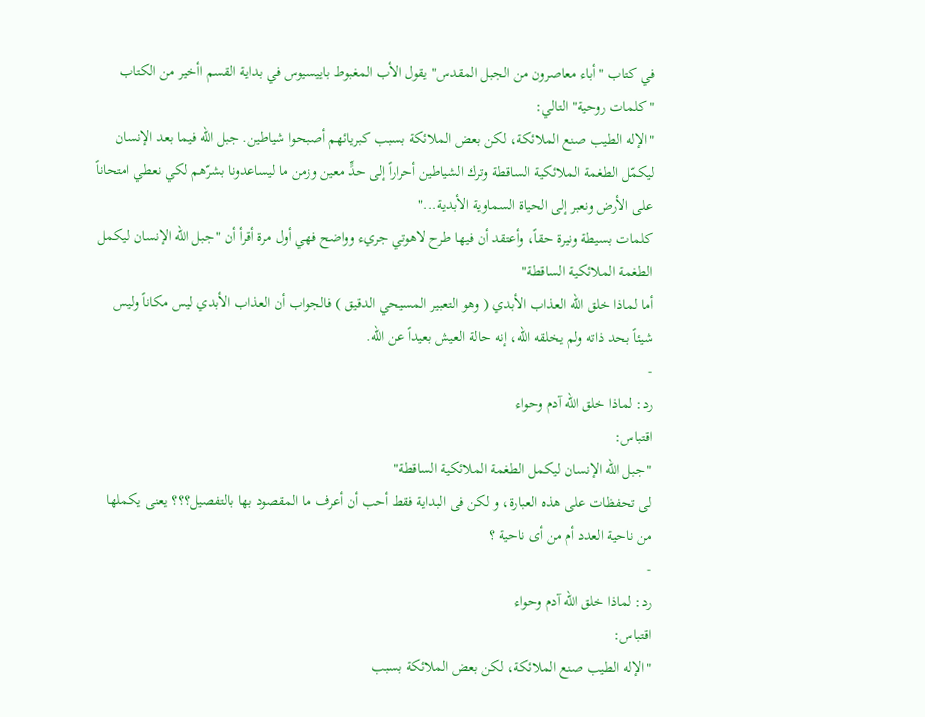في كتاب "أباء معاصرون من الجبل المقدس" يقول الأب المغبوط باييسيوس في بداية القسم اأخير من الكتاب "كلمات روحية" التالي:
"الإله الطيب صنع الملائكة، لكن بعض الملائكة بسبب كبريائهم أصبحوا شياطين. جبل الله فيما بعد الإنسان ليكمّل الطغمة الملائكية الساقطة وترك الشياطين أحراراً إلى حدٍّ معين وزمن ما ليساعدونا بشرّهم لكي نعطي امتحاناً على الأرض ونعبر إلى الحياة السماوية الأبدية..."
كلمات بسيطة ونيرة حقاً، وأعتقد أن فيها طرح لاهوتي جريء وواضح فهي أول مرة أقرأ أن "جبل الله الإنسان ليكمل الطغمة الملائكية الساقطة"
أما لماذا خلق الله العذاب الأبدي ( وهو التعبير المسيحي الدقيق ) فالجواب أن العذاب الأبدي ليس مكاناً وليس شيئاً بحد ذاته ولم يخلقه الله، إنه حالة العيش بعيداً عن الله.
-
رد: لماذا خلق الله آدم وحواء
اقتباس:
"جبل الله الإنسان ليكمل الطغمة الملائكية الساقطة"
لى تحفظات على هذه العبارة، و لكن فى البداية فقط أحب أن أعرف ما المقصود بها بالتفصيل؟؟؟ يعنى يكملها من ناحية العدد أم من أى ناحية ؟
-
رد: لماذا خلق الله آدم وحواء
اقتباس:
"الإله الطيب صنع الملائكة، لكن بعض الملائكة بسبب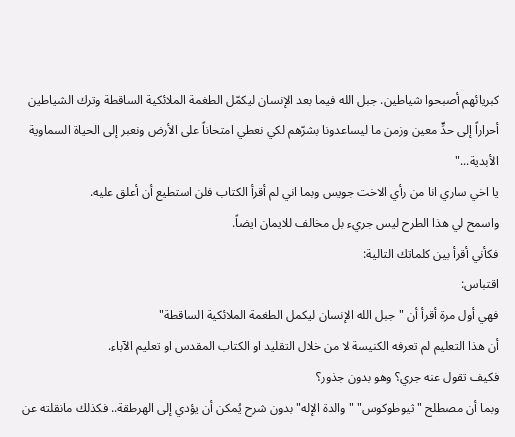كبريائهم أصبحوا شياطين. جبل الله فيما بعد الإنسان ليكمّل الطغمة الملائكية الساقطة وترك الشياطين أحراراً إلى حدٍّ معين وزمن ما ليساعدونا بشرّهم لكي نعطي امتحاناً على الأرض ونعبر إلى الحياة السماوية الأبدية..."
يا اخي ساري انا من رأي الاخت جويس وبما اني لم أقرأ الكتاب فلن استطيع أن أعلق عليه.
واسمح لي هذا الطرح ليس جريء بل مخالف للايمان ايضاً.
فكأني أقرأ بين كلماتك التالية:
اقتباس:
فهي أول مرة أقرأ أن "جبل الله الإنسان ليكمل الطغمة الملائكية الساقطة"
أن هذا التعليم لم تعرفه الكنيسة لا من خلال التقليد او الكتاب المقدس او تعليم الآباء.
فكيف تقول عنه جري؟ وهو بدون جذور؟
وبما أن مصطلح "ثيوطوكوس" "والدة الإله" بدون شرح يُمكن أن يؤدي إلى الهرطقة.. فكذلك مانقلته عن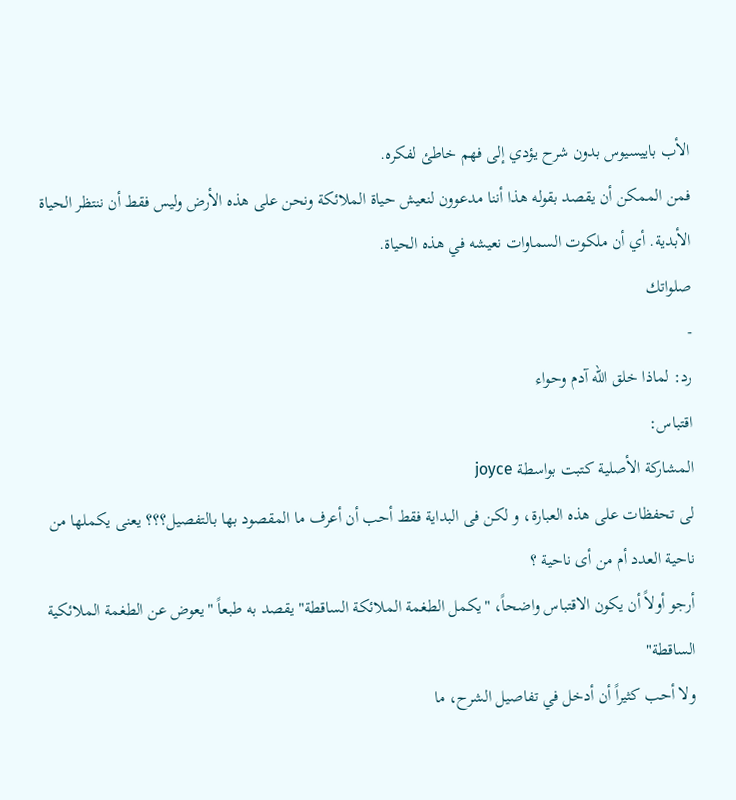الأب باييسيوس بدون شرح يؤدي إلى فهم خاطئ لفكره.
فمن الممكن أن يقصد بقوله هذا أننا مدعوون لنعيش حياة الملائكة ونحن على هذه الأرض وليس فقط أن ننتظر الحياة الأبدية. أي أن ملكوت السماوات نعيشه في هذه الحياة.
صلواتك
-
رد: لماذا خلق الله آدم وحواء
اقتباس:
المشاركة الأصلية كتبت بواسطة joyce
لى تحفظات على هذه العبارة، و لكن فى البداية فقط أحب أن أعرف ما المقصود بها بالتفصيل؟؟؟ يعنى يكملها من ناحية العدد أم من أى ناحية ؟
أرجو أولاً أن يكون الاقتباس واضحاً، "يكمل الطغمة الملائكة الساقطة" يقصد به طبعاً "يعوض عن الطغمة الملائكية الساقطة"
ولا أحب كثيراً أن أدخل في تفاصيل الشرح، ما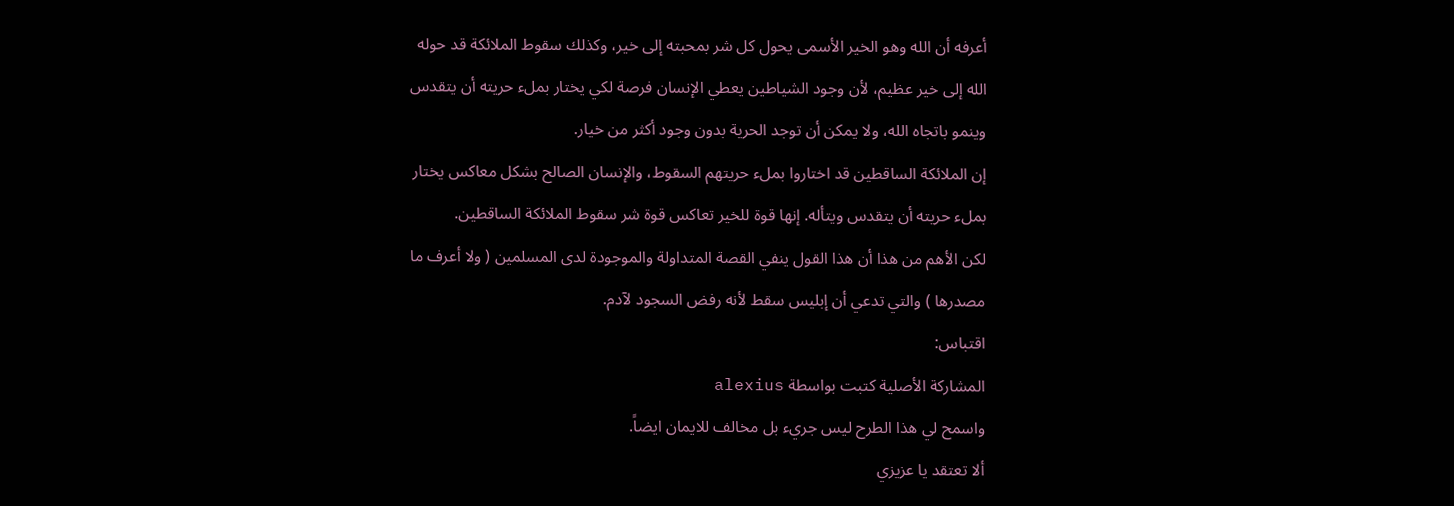أعرفه أن الله وهو الخير الأسمى يحول كل شر بمحبته إلى خير، وكذلك سقوط الملائكة قد حوله الله إلى خير عظيم، لأن وجود الشياطين يعطي الإنسان فرصة لكي يختار بملء حريته أن يتقدس وينمو باتجاه الله، ولا يمكن أن توجد الحرية بدون وجود أكثر من خيار.
إن الملائكة الساقطين قد اختاروا بملء حريتهم السقوط، والإنسان الصالح بشكل معاكس يختار بملء حريته أن يتقدس ويتأله. إنها قوة للخير تعاكس قوة شر سقوط الملائكة الساقطين.
لكن الأهم من هذا أن هذا القول ينفي القصة المتداولة والموجودة لدى المسلمين ( ولا أعرف ما مصدرها ) والتي تدعي أن إبليس سقط لأنه رفض السجود لآدم.
اقتباس:
المشاركة الأصلية كتبت بواسطة alexius
واسمح لي هذا الطرح ليس جريء بل مخالف للايمان ايضاً.
ألا تعتقد يا عزيزي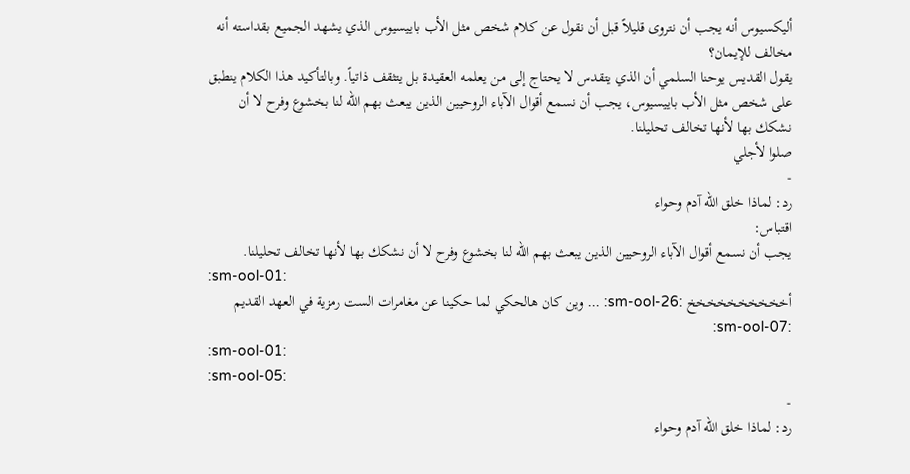أليكسيوس أنه يجب أن نتروى قليلاً قبل أن نقول عن كلام شخص مثل الأب باييسيوس الذي يشهد الجميع بقداسته أنه مخالف للإيمان؟
يقول القديس يوحنا السلمي أن الذي يتقدس لا يحتاج إلى من يعلمه العقيدة بل يتثقف ذاتياً. وبالتأكيد هذا الكلام ينطبق على شخص مثل الأب باييسيوس، يجب أن نسمع أقوال الآباء الروحيين الذين يبعث بهم الله لنا بخشوع وفرح لا أن نشكك بها لأنها تخالف تحليلنا.
صلوا لأجلي
-
رد: لماذا خلق الله آدم وحواء
اقتباس:
يجب أن نسمع أقوال الآباء الروحيين الذين يبعث بهم الله لنا بخشوع وفرح لا أن نشكك بها لأنها تخالف تحليلنا.
:sm-ool-01:
أخخخخخخخخخخ :sm-ool-26: ... وين كان هالحكي لما حكينا عن مغامرات الست رمزية في العهد القديم :sm-ool-07:
:sm-ool-01:
:sm-ool-05:
-
رد: لماذا خلق الله آدم وحواء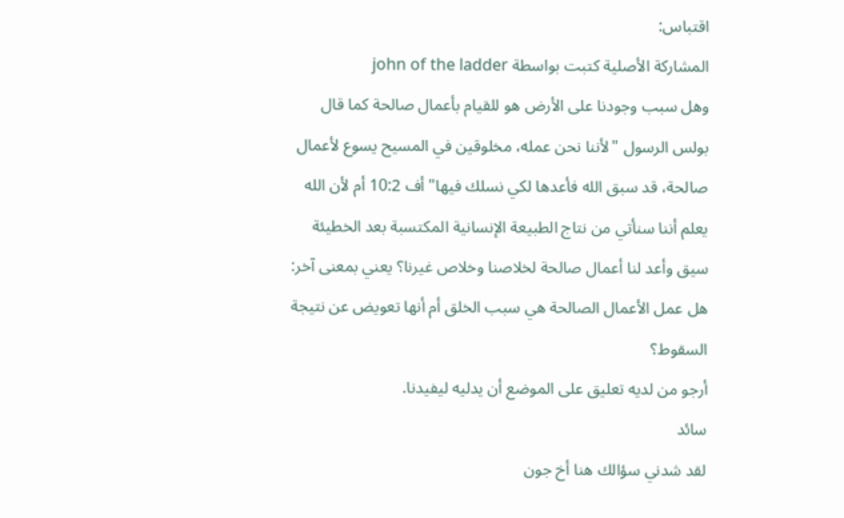اقتباس:
المشاركة الأصلية كتبت بواسطة john of the ladder
وهل سبب وجودنا على الأرض هو للقيام بأعمال صالحة كما قال بولس الرسول "لأننا نحن عمله، مخلوقين في المسيح يسوع لأعمال صالحة، قد سبق الله فأعدها لكي نسلك فيها" أف 10:2 أم لأن الله يعلم أننا سنأتي من نتاج الطبيعة الإنسانية المكتسبة بعد الخطيئة سيق وأعد لنا أعمال صالحة لخلاصنا وخلاص غيرنا؟ يعني بمعنى آخر: هل عمل الأعمال الصالحة هي سبب الخلق أم أنها تعويض عن نتيجة السقوط؟
أرجو من لديه تعليق على الموضع أن يدليه ليفيدنا.
سائد
لقد شدني سؤالك هنا أخ جون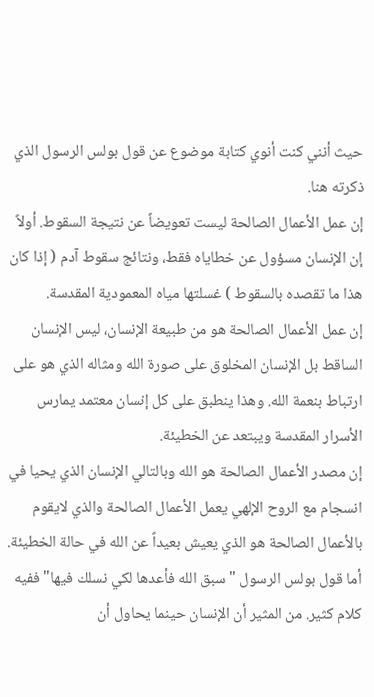حيث أنني كنت أنوي كتابة موضوع عن قول بولس الرسول الذي ذكرته هنا.
إن عمل الأعمال الصالحة ليست تعويضاً عن نتيجة السقوط. أولاً إن الإنسان مسؤول عن خطاياه فقط، ونتائج سقوط آدم ( إذا كان هذا ما تقصده بالسقوط ) غسلتها مياه المعمودية المقدسة.
إن عمل الأعمال الصالحة هو من طبيعة الإنسان، ليس الإنسان الساقط بل الإنسان المخلوق على صورة الله ومثاله الذي هو على ارتباط بنعمة الله. وهذا ينطبق على كل إنسان معتمد يمارس الأسرار المقدسة ويبتعد عن الخطيئة.
إن مصدر الأعمال الصالحة هو الله وبالتالي الإنسان الذي يحيا في انسجام مع الروح الإلهي يعمل الأعمال الصالحة والذي لايقوم بالأعمال الصالحة هو الذي يعيش بعيداً عن الله في حالة الخطيئة.
أما قول بولس الرسول "سبق الله فأعدها لكي نسلك فيها" ففيه كلام كثير. من المثير أن الإنسان حينما يحاول أن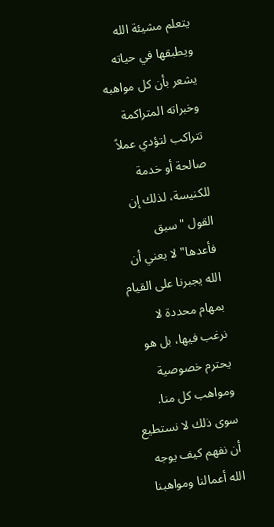يتعلم مشيئة الله ويطبقها في حياته يشعر بأن كل مواهبه وخبراته المتراكمة تتراكب لتؤدي عملاً صالحة أو خدمة للكنيسة، لذلك إن القول "سبق فأعدها" لا يعني أن الله يجبرنا على القيام بمهام محددة لا نرغب فيها، بل هو يحترم خصوصية ومواهب كل منا. سوى ذلك لا نستطيع أن نفهم كيف يوجه الله أعمالنا ومواهبنا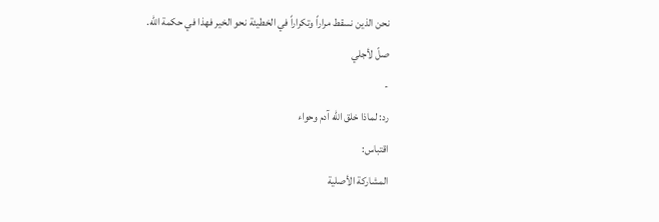نحن الذين نسقط مراراً وتكراراً في الخطيئة نحو الخير فهذا في حكمة الله.
صلّ لأجلي
-
رد: لماذا خلق الله آدم وحواء
اقتباس:
المشاركة الأصلية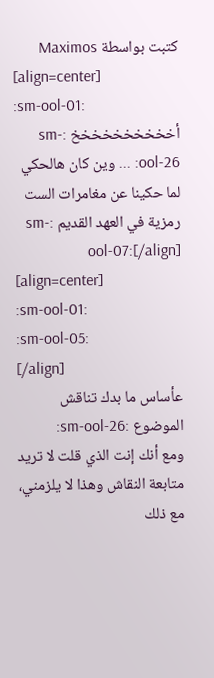كتبت بواسطة Maximos
[align=center]
:sm-ool-01:
أخخخخخخخخخخ :sm-ool-26: ... وين كان هالحكي لما حكينا عن مغامرات الست رمزية في العهد القديم :sm-ool-07:[/align]
[align=center]
:sm-ool-01:
:sm-ool-05:
[/align]
عأساس ما بدك تناقش الموضوع :sm-ool-26:
ومع أنك إنت الذي قلت لا تريد متابعة النقاش وهذا لا يلزمني، مع ذلك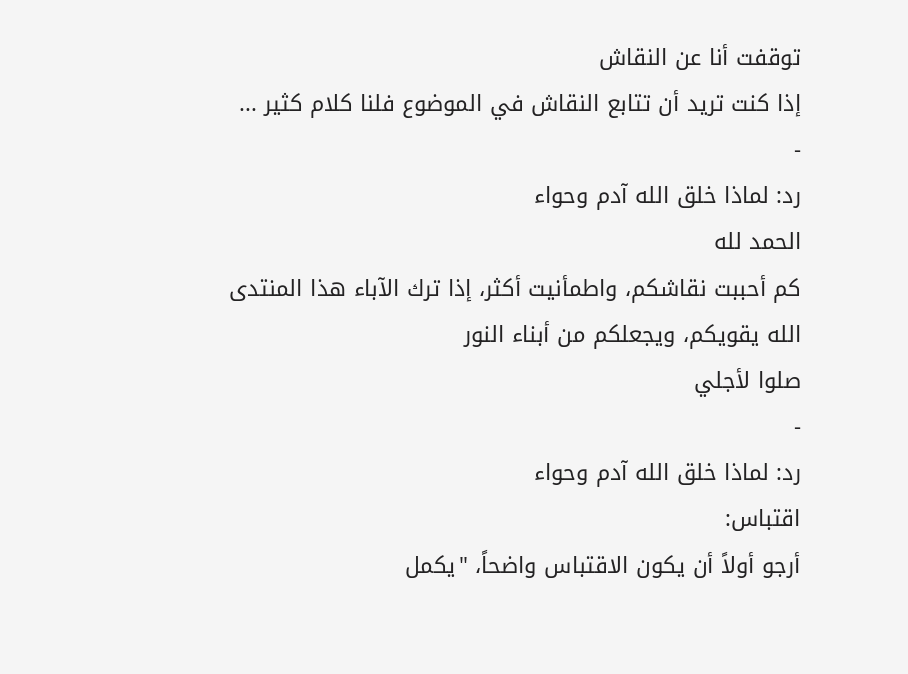توقفت أنا عن النقاش
إذا كنت تريد أن تتابع النقاش في الموضوع فلنا كلام كثير ...
-
رد: لماذا خلق الله آدم وحواء
الحمد لله
كم أحببت نقاشكم، واطمأنيت أكثر، إذا ترك الآباء هذا المنتدى
الله يقويكم، ويجعلكم من أبناء النور
صلوا لأجلي
-
رد: لماذا خلق الله آدم وحواء
اقتباس:
أرجو أولاً أن يكون الاقتباس واضحاً، "يكمل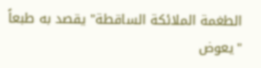الطغمة الملائكة الساقطة" يقصد به طبعاً "يعوض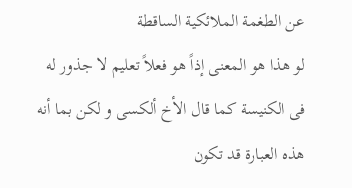عن الطغمة الملائكية الساقطة
لو هذا هو المعنى إذاً هو فعلاً تعليم لا جذور له فى الكنيسة كما قال الأخ ألكسى و لكن بما أنه هذه العبارة قد تكون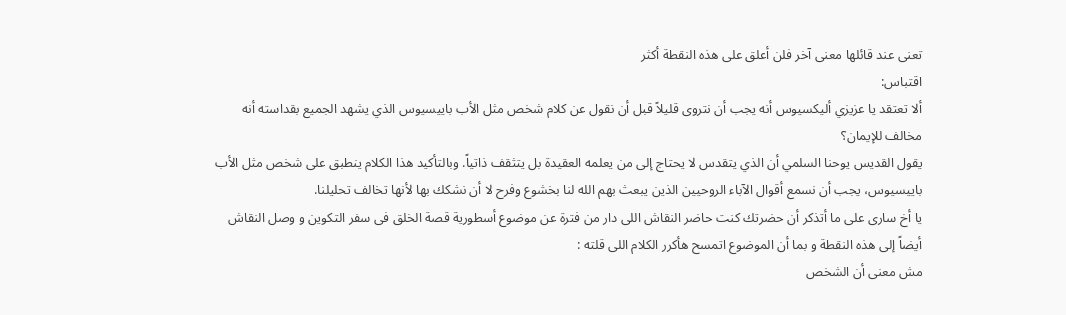تعنى عند قائلها معنى آخر فلن أعلق على هذه النقطة أكثر
اقتباس:
ألا تعتقد يا عزيزي أليكسيوس أنه يجب أن نتروى قليلاً قبل أن نقول عن كلام شخص مثل الأب باييسيوس الذي يشهد الجميع بقداسته أنه مخالف للإيمان؟
يقول القديس يوحنا السلمي أن الذي يتقدس لا يحتاج إلى من يعلمه العقيدة بل يتثقف ذاتياً. وبالتأكيد هذا الكلام ينطبق على شخص مثل الأب باييسيوس، يجب أن نسمع أقوال الآباء الروحيين الذين يبعث بهم الله لنا بخشوع وفرح لا أن نشكك بها لأنها تخالف تحليلنا.
يا أخ سارى على ما أتذكر أن حضرتك كنت حاضر النقاش اللى دار من فترة عن موضوع أسطورية قصة الخلق فى سفر التكوين و وصل النقاش أيضاً إلى هذه النقطة و بما أن الموضوع اتمسح هأكرر الكلام اللى قلته :
مش معنى أن الشخص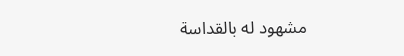مشهود له بالقداسة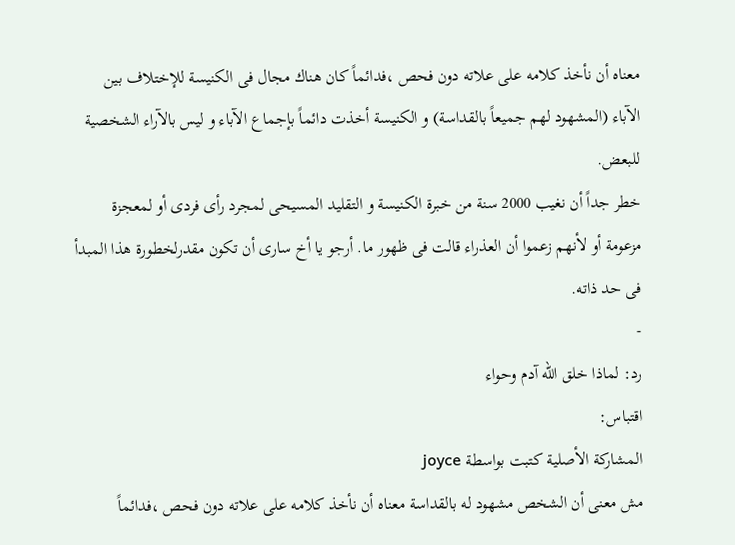معناه أن نأخذ كلامه على علاته دون فحص ،فدائماً كان هناك مجال فى الكنيسة للإختلاف بين الآباء (المشهود لهم جميعاً بالقداسة) و الكنيسة أخذت دائماً بإجماع الآباء و ليس بالآراء الشخصية للبعض.
خطر جداً أن نغيب 2000 سنة من خبرة الكنيسة و التقليد المسيحى لمجرد رأى فردى أو لمعجزة مزعومة أو لأنهم زعموا أن العذراء قالت فى ظهور ما. أرجو يا أخ سارى أن تكون مقدرلخطورة هذا المبدأ فى حد ذاته.
-
رد: لماذا خلق الله آدم وحواء
اقتباس:
المشاركة الأصلية كتبت بواسطة joyce
مش معنى أن الشخص مشهود له بالقداسة معناه أن نأخذ كلامه على علاته دون فحص ،فدائماً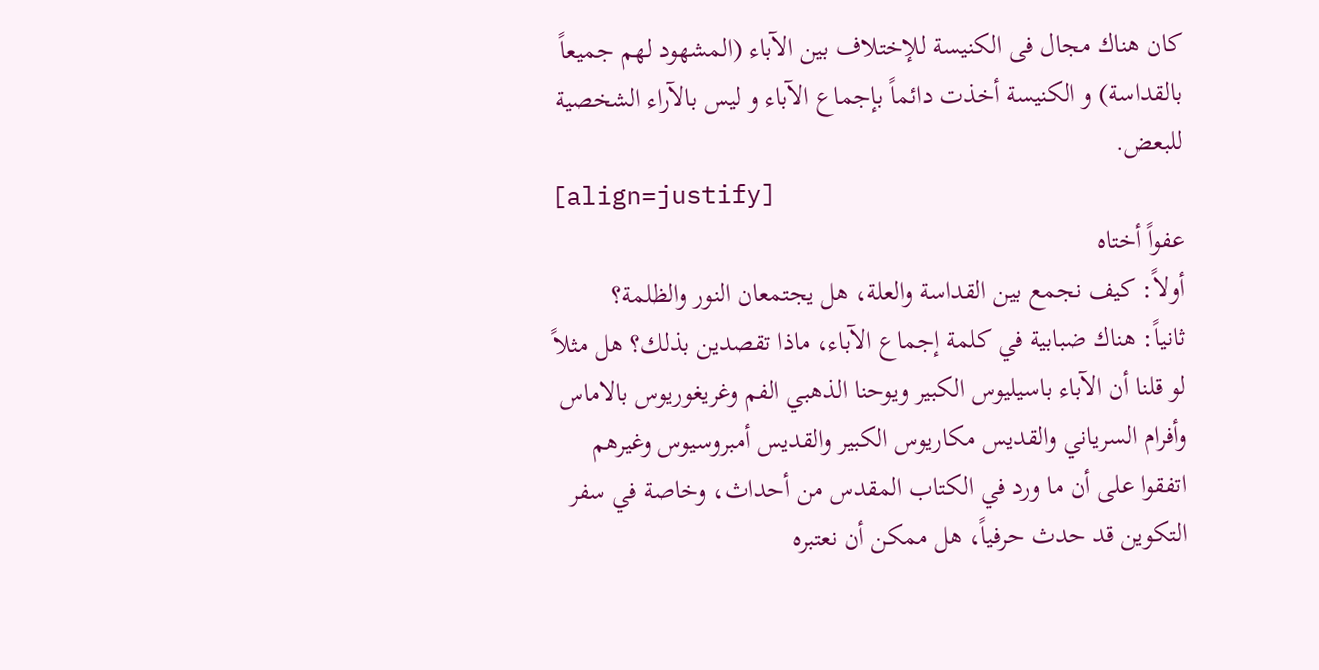كان هناك مجال فى الكنيسة للإختلاف بين الآباء (المشهود لهم جميعاً بالقداسة) و الكنيسة أخذت دائماً بإجماع الآباء و ليس بالآراء الشخصية للبعض.
[align=justify]
عفواً أختاه
أولاً: كيف نجمع بين القداسة والعلة، هل يجتمعان النور والظلمة؟
ثانياً: هناك ضبابية في كلمة إجماع الآباء، ماذا تقصدين بذلك؟ هل مثلاً لو قلنا أن الآباء باسيليوس الكبير ويوحنا الذهبي الفم وغريغوريوس بالاماس وأفرام السرياني والقديس مكاريوس الكبير والقديس أمبروسيوس وغيرهم اتفقوا على أن ما ورد في الكتاب المقدس من أحداث، وخاصة في سفر التكوين قد حدث حرفياً، هل ممكن أن نعتبره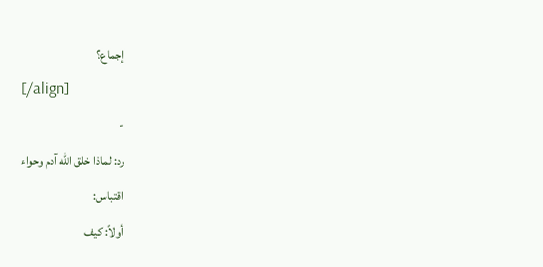إجماع؟
[/align]
-
رد: لماذا خلق الله آدم وحواء
اقتباس:
أولاً: كيف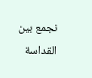نجمع بين القداسة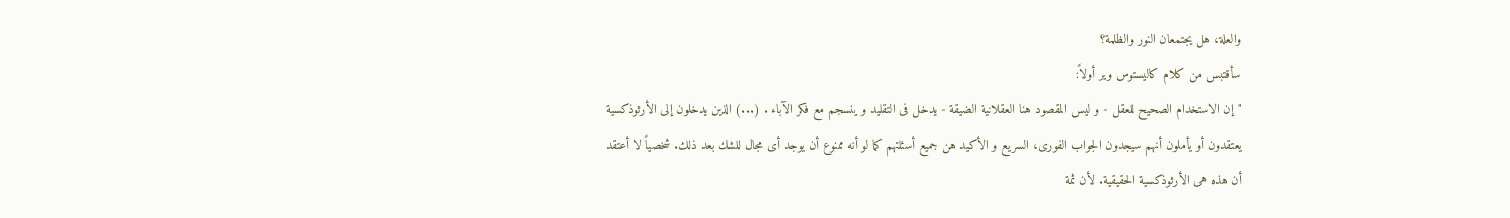والعلة، هل يجتمعان النور والظلمة؟
سأقتبس من كلام كاليستوس وير أولاً:
"إن الاستخدام الصحيح للعقل - و ليس المقصود هنا العقلانية الضيقة - يدخل فى التقليد و ينسجم مع فكر الآباء . (...) الذين يدخلون إلى الأرثوذكسية يعتقدون أو يأملون أنهم سيجدون الجواب الفورى، السريع و الأكيد هن جميع أسئلتهم كما لو أنه ممنوع أن يوجد أى مجال للشك بعد ذلك. شخصياً لا أعتقد أن هذه هى الأرثوذكسية الحقيقية. لأن ثمة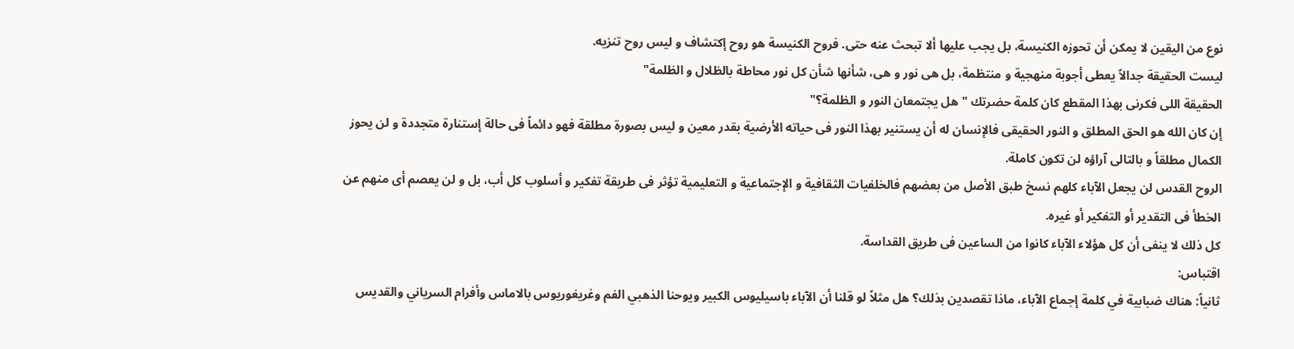نوع من اليقين لا يمكن أن تحوزه الكنيسة، بل يجب عليها ألا تبحث عنه حتى. فروح الكنيسة هو روح إكتشاف و ليس روح تنزيه.
ليست الحقيقة جدالاً يعطى أجوبة منهجية و منتظمة، بل هى نور و هى، شأنها شأن كل نور محاطة بالظلال و الظلمة"
الحقيقة اللى فكرنى بهذا المقطع كان كلمة حضرتك "هل يجتمعان النور و الظلمة؟"
إن كان الله هو الحق المطلق و النور الحقيقى فالإنسان له أن يستنير بهذا النور فى حياته الأرضية بقدر معين و ليس بصورة مطلقة فهو دائماً فى حالة إستنارة متجددة و لن يحوز الكمال مطلقاً و بالتالى آراؤه لن تكون كاملة.
الروح القدس لن يجعل الآباء كلهم نسخ طبق الأصل من بعضهم فالخلفيات الثقافية و الإجتماعية و التعليمية تؤثر فى طريقة تفكير و أسلوب كل أب، بل و لن يعصم أى منهم عن الخطأ فى التقدير أو التفكير أو غيره.
كل ذلك لا ينفى أن كل هؤلاء الآباء كانوا من الساعين فى طريق القداسة.
اقتباس:
ثانياً: هناك ضبابية في كلمة إجماع الآباء، ماذا تقصدين بذلك؟ هل مثلاً لو قلنا أن الآباء باسيليوس الكبير ويوحنا الذهبي الفم وغريغوريوس بالاماس وأفرام السرياني والقديس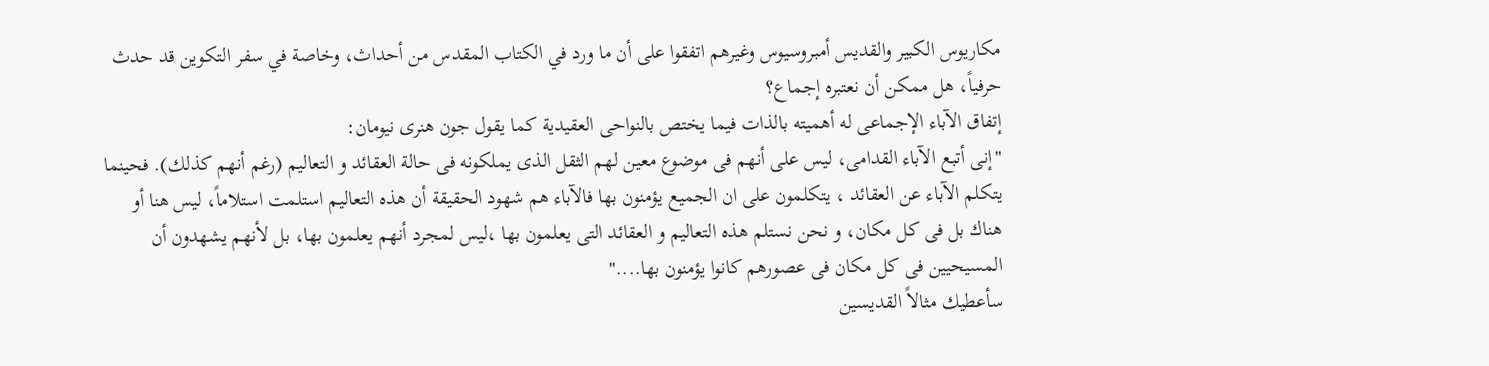مكاريوس الكبير والقديس أمبروسيوس وغيرهم اتفقوا على أن ما ورد في الكتاب المقدس من أحداث، وخاصة في سفر التكوين قد حدث حرفياً، هل ممكن أن نعتبره إجماع؟
إتفاق الآباء الإجماعى له أهميته بالذات فيما يختص بالنواحى العقيدية كما يقول جون هنرى نيومان:
"إنى أتبع الآباء القدامى، ليس على أنهم فى موضوع معين لهم الثقل الذى يملكونه فى حالة العقائد و التعاليم (رغم أنهم كذلك). فحينما يتكلم الآباء عن العقائد ، يتكلمون على ان الجميع يؤمنون بها فالآباء هم شهود الحقيقة أن هذه التعاليم استلمت استلاماً، ليس هنا أو هناك بل فى كل مكان، و نحن نستلم هذه التعاليم و العقائد التى يعلمون بها ،ليس لمجرد أنهم يعلمون بها، بل لأنهم يشهدون أن المسيحيين فى كل مكان فى عصورهم كانوا يؤمنون بها...."
سأعطيك مثالاً القديسين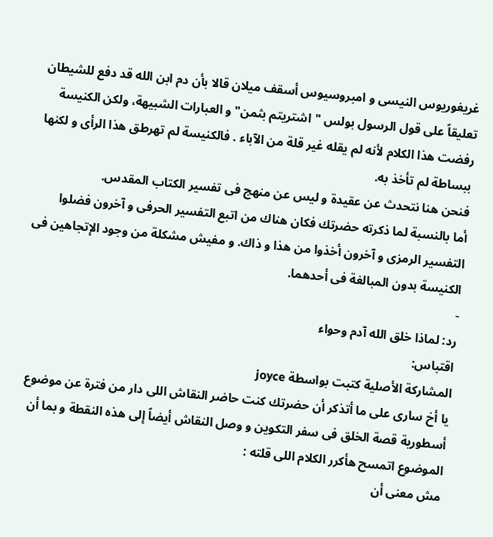غريغوريوس النيسى و امبروسيوس أسقف ميلان قالا بأن دم ابن الله قد دفع للشيطان تعليقاً على قول الرسول بولس "اشتريتم بثمن" و العبارات الشبيهة، ولكن الكنيسة رفضت هذا الكلام لأنه لم يقله غير قلة من الآباء . فالكنيسة لم تهرطق هذا الرأى و لكنها ببساطة لم تأخذ به.
فنحن هنا نتحدث عن عقيدة و ليس عن منهج فى تفسير الكتاب المقدس.
أما بالنسبة لما ذكرته حضرتك فكان هناك من اتبع التفسير الحرفى و آخرون فضلوا التفسير الرمزى و آخرون أخذوا من هذا و ذاك. و مفيش مشكلة من وجود الإتجاهين فى الكنيسة بدون المبالغة فى أحدهما.
-
رد: لماذا خلق الله آدم وحواء
اقتباس:
المشاركة الأصلية كتبت بواسطة joyce
يا أخ سارى على ما أتذكر أن حضرتك كنت حاضر النقاش اللى دار من فترة عن موضوع أسطورية قصة الخلق فى سفر التكوين و وصل النقاش أيضاً إلى هذه النقطة و بما أن الموضوع اتمسح هأكرر الكلام اللى قلته :
مش معنى أن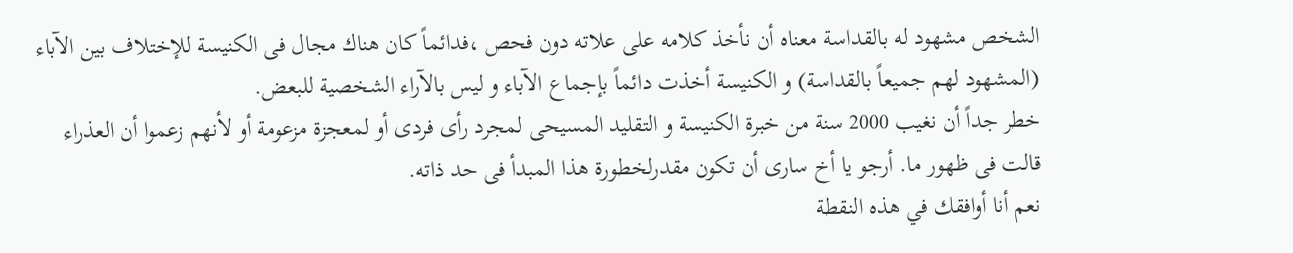الشخص مشهود له بالقداسة معناه أن نأخذ كلامه على علاته دون فحص ،فدائماً كان هناك مجال فى الكنيسة للإختلاف بين الآباء (المشهود لهم جميعاً بالقداسة) و الكنيسة أخذت دائماً بإجماع الآباء و ليس بالآراء الشخصية للبعض.
خطر جداً أن نغيب 2000 سنة من خبرة الكنيسة و التقليد المسيحى لمجرد رأى فردى أو لمعجزة مزعومة أو لأنهم زعموا أن العذراء قالت فى ظهور ما. أرجو يا أخ سارى أن تكون مقدرلخطورة هذا المبدأ فى حد ذاته.
نعم أنا أوافقك في هذه النقطة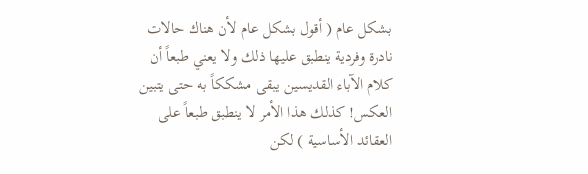بشكل عام ( أقول بشكل عام لأن هناك حالات نادرة وفردية ينطبق عليها ذلك ولا يعني طبعاً أن كلام الآباء القديسين يبقى مشككاً به حتى يتبين العكس! كذلك هذا الأمر لا ينطبق طبعاً على العقائد الأساسية ) لكن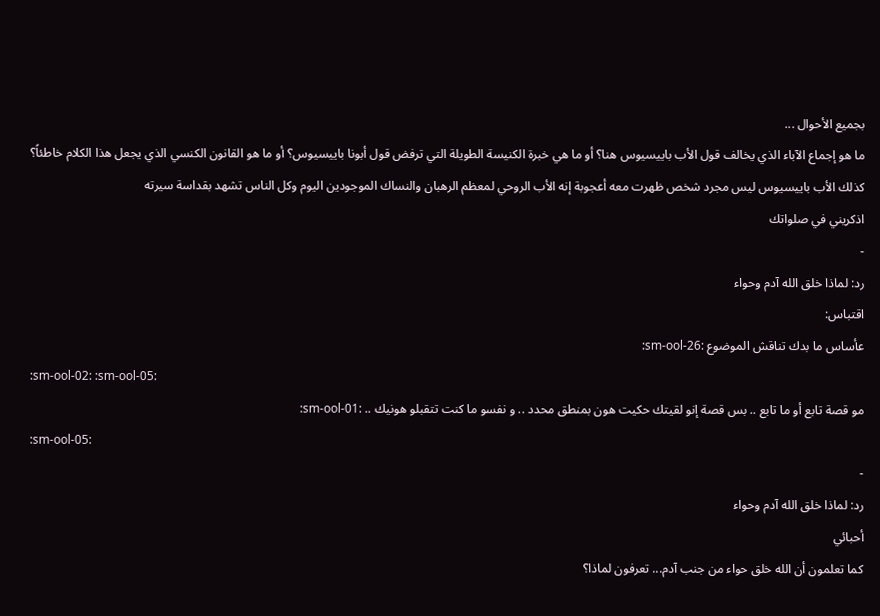بجميع الأحوال ...
ما هو إجماع الآباء الذي يخالف قول الأب باييسيوس هنا؟ أو ما هي خبرة الكنيسة الطويلة التي ترفض قول أبونا باييسيوس؟ أو ما هو القانون الكنسي الذي يجعل هذا الكلام خاطئاً؟
كذلك الأب باييسيوس ليس مجرد شخص ظهرت معه أعجوبة إنه الأب الروحي لمعظم الرهبان والنساك الموجودين اليوم وكل الناس تشهد بقداسة سيرته
اذكريني في صلواتك
-
رد: لماذا خلق الله آدم وحواء
اقتباس:
عأساس ما بدك تناقش الموضوع :sm-ool-26:
:sm-ool-02: :sm-ool-05:
مو قصة تابع أو ما تابع .. بس قصة إنو لقيتك حكيت هون بمنطق محدد .. و نفسو ما كنت تتقبلو هونيك .. :sm-ool-01:
:sm-ool-05:
-
رد: لماذا خلق الله آدم وحواء
أحبائي
كما تعلمون أن الله خلق حواء من جنب آدم... تعرفون لماذا؟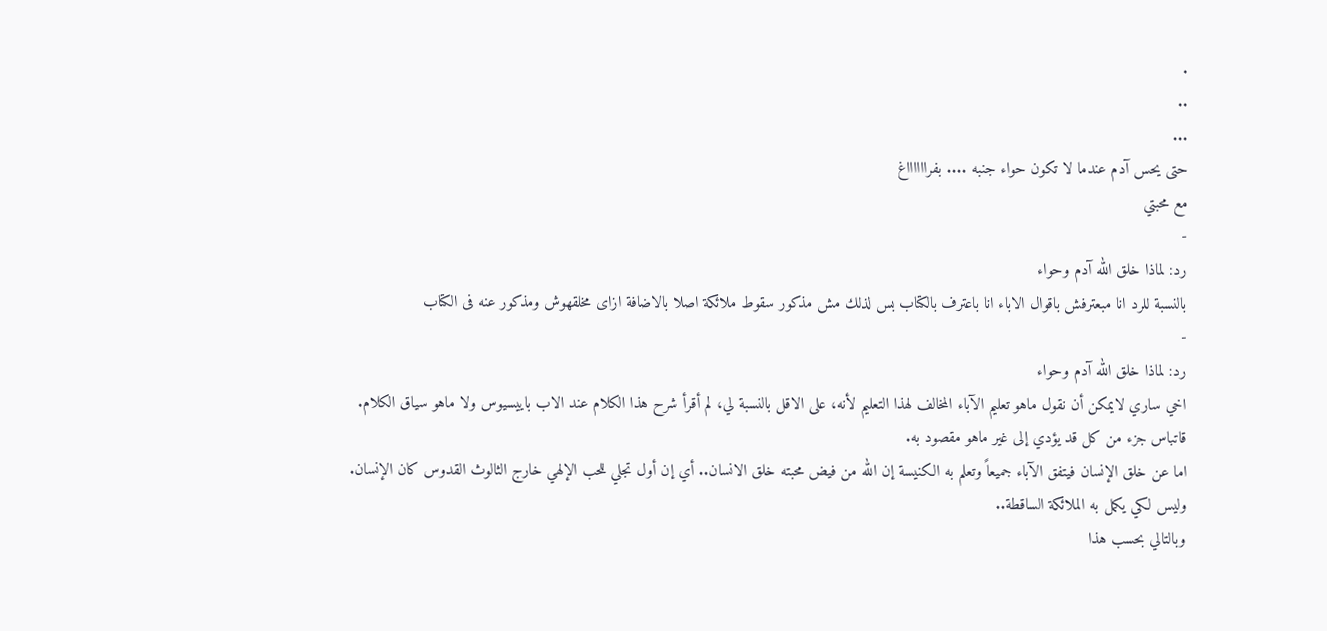.
..
...
حتى يحس آدم عندما لا تكون حواء جنبه .... بفرااااااغ
مع محبتي
-
رد: لماذا خلق الله آدم وحواء
بالنسبة للرد انا مبعترفش باقوال الاباء انا باعترف بالكتاب بس لذلك مش مذكور سقوط ملائكة اصلا بالاضافة ازاى مخلقهوش ومذكور عنه فى الكتاب
-
رد: لماذا خلق الله آدم وحواء
اخي ساري لايمكن أن نقول ماهو تعليم الآباء المخالف لهذا التعليم لأنه، على الاقل بالنسبة لي، لم أقرأ شرح هذا الكلام عند الاب باييسيوس ولا ماهو سياق الكلام.
قاتباس جزء من كل قد يؤدي إلى غير ماهو مقصود به.
اما عن خلق الإنسان فيتفق الآباء جميعاً وتعلم به الكنيسة إن الله من فيض محبته خلق الانسان.. أي إن أول تجلي للحب الإلهي خارج الثالوث القدوس كان الإنسان. وليس لكي يكمل به الملائكة الساقطة..
وبالتالي بحسب هذا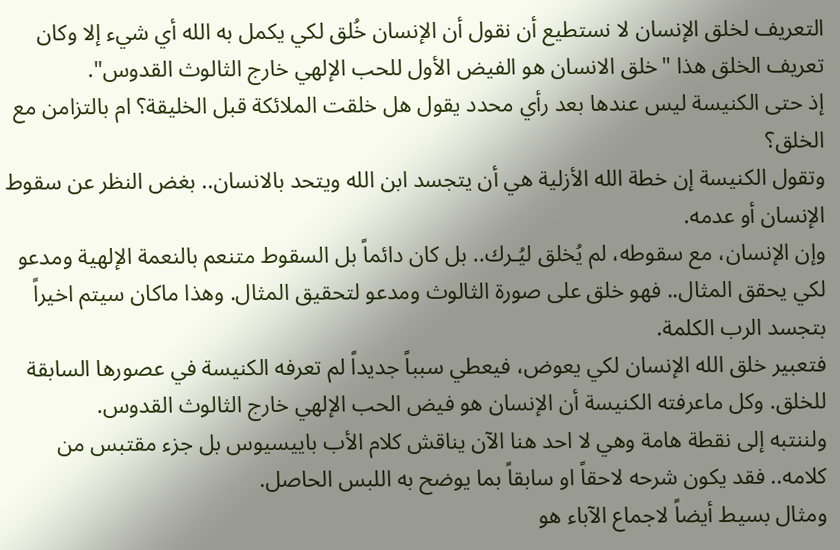التعريف لخلق الإنسان لا نستطيع أن نقول أن الإنسان خُلق لكي يكمل به الله أي شيء إلا وكان تعريف الخلق هذا "خلق الانسان هو الفيض الأول للحب الإلهي خارج الثالوث القدوس".
إذ حتى الكنيسة ليس عندها بعد رأي محدد يقول هل خلقت الملائكة قبل الخليقة؟ ام بالتزامن مع الخلق؟
وتقول الكنيسة إن خطة الله الأزلية هي أن يتجسد ابن الله ويتحد بالانسان.. بغض النظر عن سقوط الإنسان أو عدمه.
وإن الإنسان، مع سقوطه، لم يُخلق ليُـرك.. بل كان دائماً بل السقوط متنعم بالنعمة الإلهية ومدعو لكي يحقق المثال.. فهو خلق على صورة الثالوث ومدعو لتحقيق المثال. وهذا ماكان سيتم اخيراً بتجسد الرب الكلمة.
فتعبير خلق الله الإنسان لكي يعوض، فيعطي سبباً جديداً لم تعرفه الكنيسة في عصورها السابقة للخلق. وكل ماعرفته الكنيسة أن الإنسان هو فيض الحب الإلهي خارج الثالوث القدوس.
ولننتبه إلى نقطة هامة وهي لا احد هنا الآن يناقش كلام الأب باييسيوس بل جزء مقتبس من كلامه.. فقد يكون شرحه لاحقاً او سابقاً بما يوضح به اللبس الحاصل.
ومثال بسيط أيضاً لاجماع الآباء هو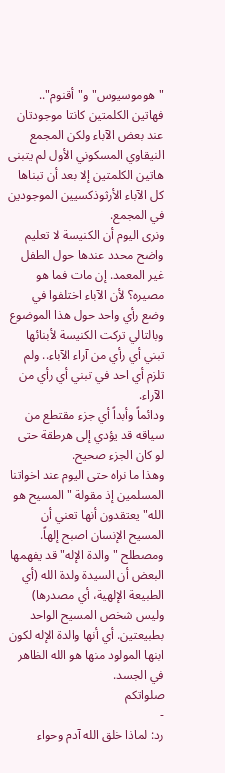"هوموسيوس" و"أقنوم".. فهاتين الكلمتين كانتا موجودتان عند بعض الآباء ولكن المجمع النيقاوي المسكوني الأول لم يتبنى هاتين الكلمتين إلا بعد أن تبناها كل الآباء الأرثوذكسيين الموجودين في المجمع.
ونرى اليوم أن الكنيسة لا تعليم واضح محدد عندها حول الطفل غير المعمد. إن مات فما هو مصيره؟ لأن الآباء اختلفوا في وضع رأي واحد حول هذا الموضوع وبالتالي تركت الكنيسة لأبنائها تبني أي رأي من آراء الآباء.. ولم تلزم أي احد في تبني أي رأي من الآراء.
ودائماً وأبداً أي جزء مقتطع من سياقه قد يؤدي إلى هرطقة حتى لو كان الجزء صحيح.
وهذا ما نراه حتى اليوم عند اخواتنا المسلمين إذ مقولة "المسيح هو الله" يعتقدون أنها تعني أن المسيح الإنسان اصبح إلهاً.
ومصطلح "والدة الإله" قد يفهمها البعض أن السيدة ولدة الله (أي الطبيعة الإلهية، أي مصدرها) وليس شخص المسيح الواحد بطبيعتين. أي أنها والدة الإله لكون ابنها المولود منها هو الله الظاهر في الجسد.
صلواتكم
-
رد: لماذا خلق الله آدم وحواء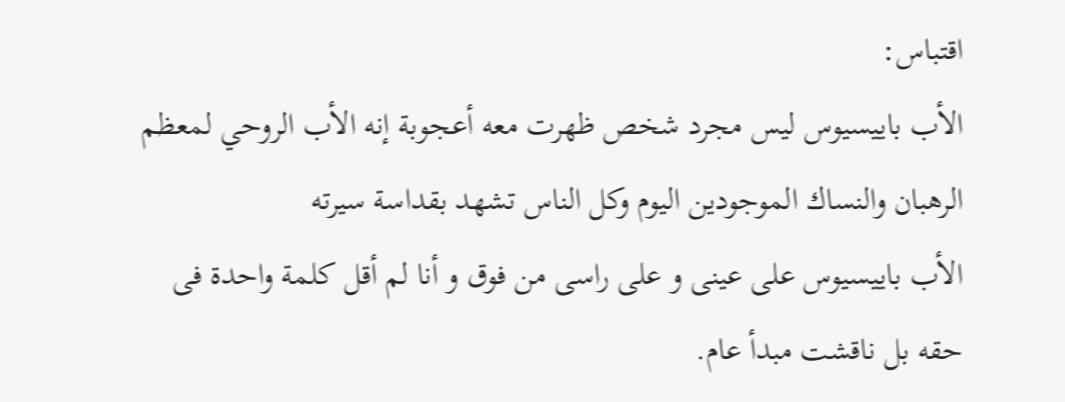اقتباس:
الأب باييسيوس ليس مجرد شخص ظهرت معه أعجوبة إنه الأب الروحي لمعظم الرهبان والنساك الموجودين اليوم وكل الناس تشهد بقداسة سيرته
الأب باييسيوس على عينى و على راسى من فوق و أنا لم أقل كلمة واحدة فى حقه بل ناقشت مبدأ عام.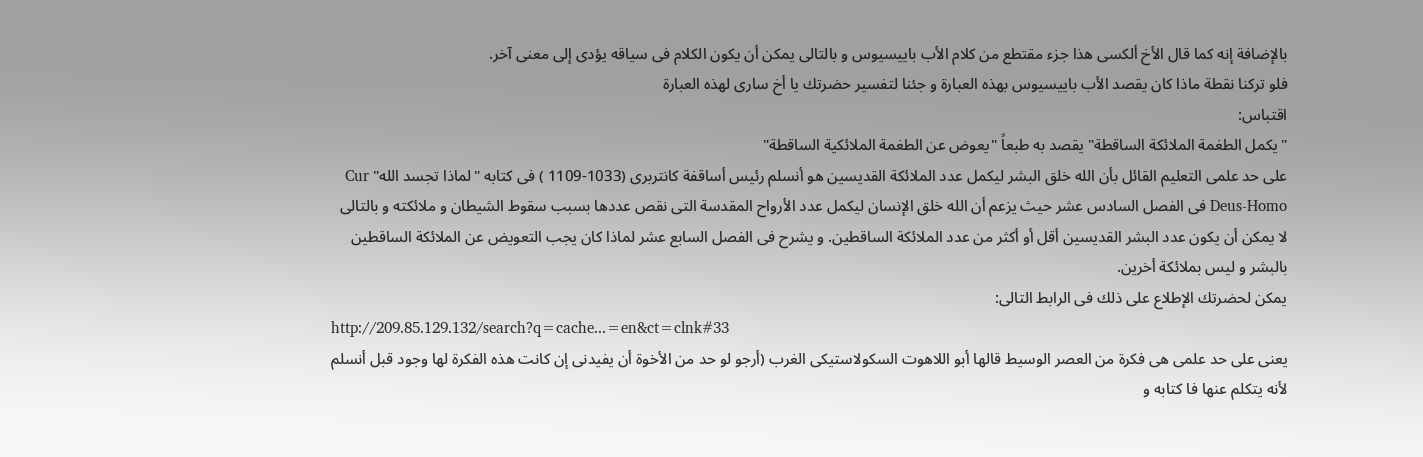بالإضافة إنه كما قال الأخ ألكسى هذا جزء مقتطع من كلام الأب باييسيوس و بالتالى يمكن أن يكون الكلام فى سياقه يؤدى إلى معنى آخر.
فلو تركنا نقطة ماذا كان يقصد الأب باييسيوس بهذه العبارة و جئنا لتفسير حضرتك يا أخ سارى لهذه العبارة
اقتباس:
"يكمل الطغمة الملائكة الساقطة" يقصد به طبعاً "يعوض عن الطغمة الملائكية الساقطة"
على حد علمى التعليم القائل بأن الله خلق البشر ليكمل عدد الملائكة القديسين هو أنسلم رئيس أساقفة كانتربرى (1033-1109 ) فى كتابه "لماذا تجسد الله" Cur Deus-Homo فى الفصل السادس عشر حيث يزعم أن الله خلق الإنسان ليكمل عدد الأرواح المقدسة التى نقص عددها بسبب سقوط الشيطان و ملائكته و بالتالى لا يمكن أن يكون عدد البشر القديسين أقل أو أكثر من عدد الملائكة الساقطين. و يشرح فى الفصل السابع عشر لماذا كان يجب التعويض عن الملائكة الساقطين بالبشر و ليس بملائكة أخرين.
يمكن لحضرتك الإطلاع على ذلك فى الرابط التالى:
http://209.85.129.132/search?q=cache...=en&ct=clnk#33
يعنى على حد علمى هى فكرة من العصر الوسيط قالها أبو اللاهوت السكولاستيكى الغرب (أرجو لو حد من الأخوة أن يفيدنى إن كانت هذه الفكرة لها وجود قبل أنسلم لأنه يتكلم عنها فا كتابه و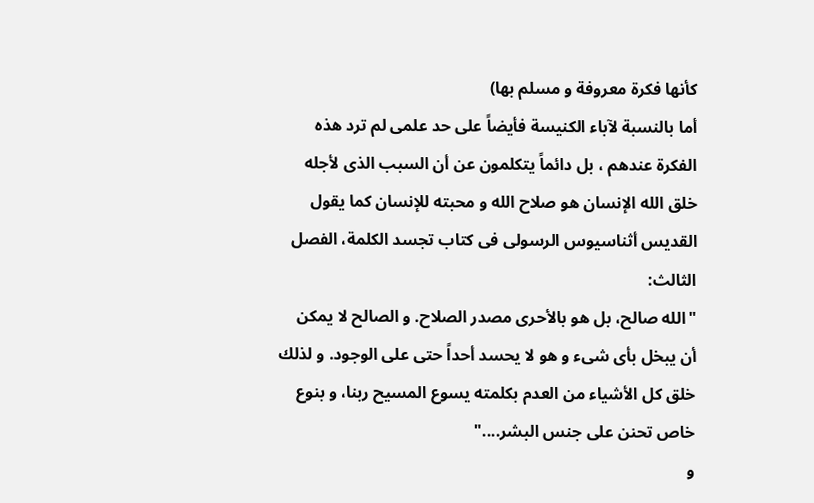كأنها فكرة معروفة و مسلم بها)
أما بالنسبة لآباء الكنيسة فأيضاً على حد علمى لم ترد هذه الفكرة عندهم ، بل دائماً يتكلمون عن أن السبب الذى لأجله خلق الله الإنسان هو صلاح الله و محبته للإنسان كما يقول القديس أثناسيوس الرسولى فى كتاب تجسد الكلمة، الفصل الثالث:
"الله صالح، بل هو بالأحرى مصدر الصلاح. و الصالح لا يمكن أن يبخل بأى شىء و هو لا يحسد أحداً حتى على الوجود. و لذلك خلق كل الأشياء من العدم بكلمته يسوع المسيح ربنا، و بنوع خاص تحنن على جنس البشر...."
و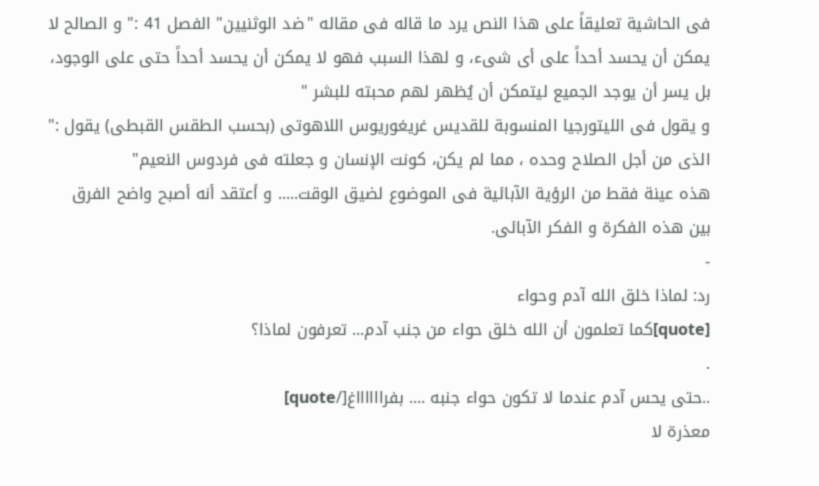فى الحاشية تعليقاً على هذا النص يرد ما قاله فى مقاله "ضد الوثنيين" الفصل 41 :" و الصالح لا يمكن أن يحسد أحداً على أى شىء، و لهذا السبب فهو لا يمكن أن يحسد أحداً حتى على الوجود، بل يسر أن يوجد الجميع ليتمكن أن يُظهر لهم محبته للبشر "
و يقول فى الليتورجيا المنسوبة للقديس غريغوريوس اللاهوتى (بحسب الطقس القبطى) يقول :" الذى من أجل الصلاح وحده ، مما لم يكن، كونت الإنسان و جعلته فى فردوس النعيم"
هذه عينة فقط من الرؤية الآبائية فى الموضوع لضيق الوقت..... و أعتقد أنه أصبح واضح الفرق بين هذه الفكرة و الفكر الآبائى.
-
رد: لماذا خلق الله آدم وحواء
[quote]كما تعلمون أن الله خلق حواء من جنب آدم... تعرفون لماذا؟
.
..حتى يحس آدم عندما لا تكون حواء جنبه .... بفرااااااغ[/quote]
معذرة لا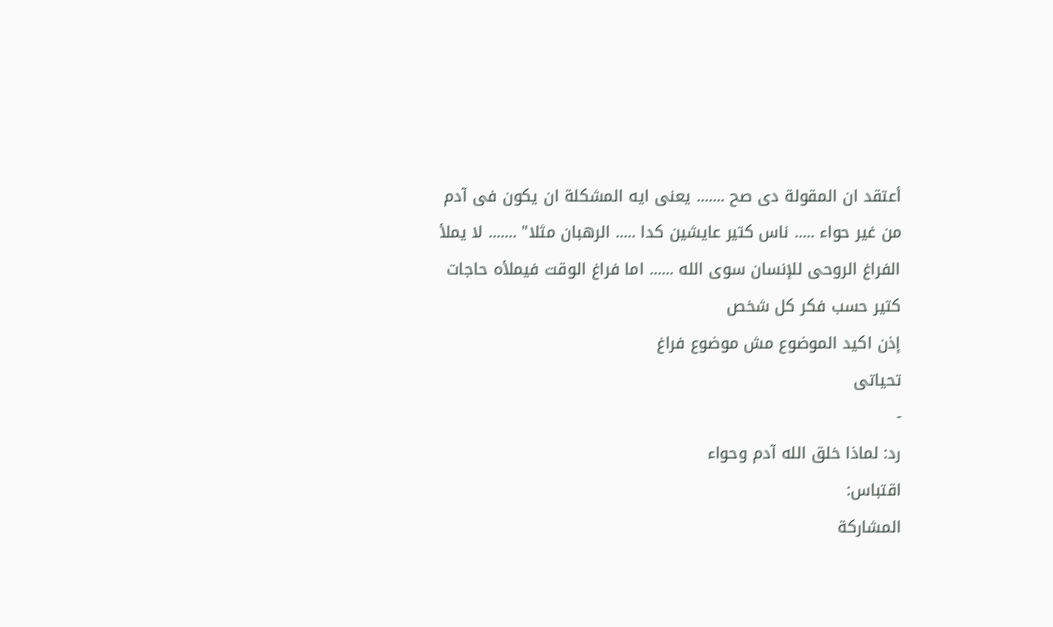أعتقد ان المقولة دى صح ....... يعنى ايه المشكلة ان يكون فى آدم من غير حواء ..... ناس كتير عايشين كدا ..... الرهبان مثلا" ....... لا يملأ الفراغ الروحى للإنسان سوى الله ...... اما فراغ الوقت فيملأه حاجات كتير حسب فكر كل شخص
إذن اكيد الموضوع مش موضوع فراغ
تحياتى
-
رد: لماذا خلق الله آدم وحواء
اقتباس:
المشاركة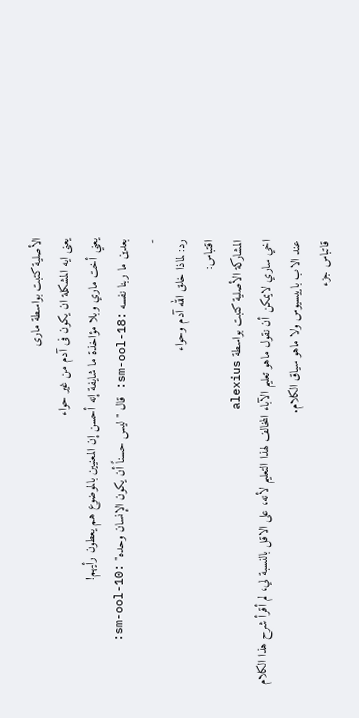الأصلية كتبت بواسطة مارى
يعنى ايه المشكلة ان يكون فى آدم من غير حواء
يعني أخت ماري وبلا مؤاخذة ما شايفة إنه أحسن إن المعنيين بالموضوع هم يعطون رأيهم!
بعدين ما ربنا نفسه :sm-ool-18: قال "ليس حسناً أن يكون الإنسان وحده" :sm-ool-10:
-
رد: لماذا خلق الله آدم وحواء
اقتباس:
المشاركة الأصلية كتبت بواسطة alexius
اخي ساري لايمكن أن نقول ماهو تعليم الآباء المخالف لهذا التعليم لأنه، على الاقل بالنسبة لي، لم أقرأ شرح هذا الكلام عند الاب باييسيوس ولا ماهو سياق الكلام.
قاتباس جزء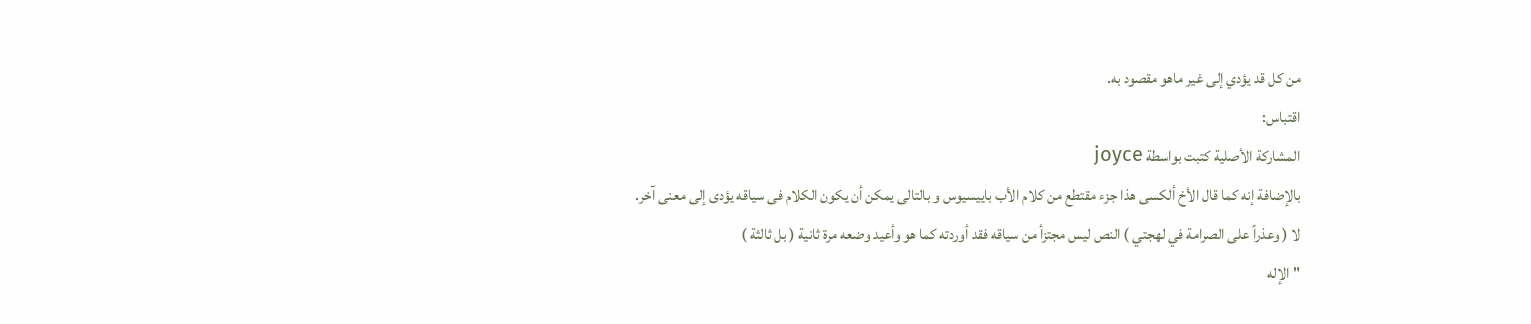من كل قد يؤدي إلى غير ماهو مقصود به.
اقتباس:
المشاركة الأصلية كتبت بواسطة joyce
بالإضافة إنه كما قال الأخ ألكسى هذا جزء مقتطع من كلام الأب باييسيوس و بالتالى يمكن أن يكون الكلام فى سياقه يؤدى إلى معنى آخر.
لا ( وعذراً على الصرامة في لهجتي ) النص ليس مجتزأ من سياقه فقد أوردته كما هو وأعيد وضعه مرة ثانية ( بل ثالثة )
"الإله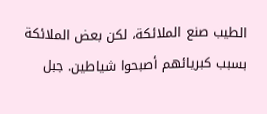الطيب صنع الملائكة، لكن بعض الملائكة بسبب كبريائهم أصبحوا شياطين. جبل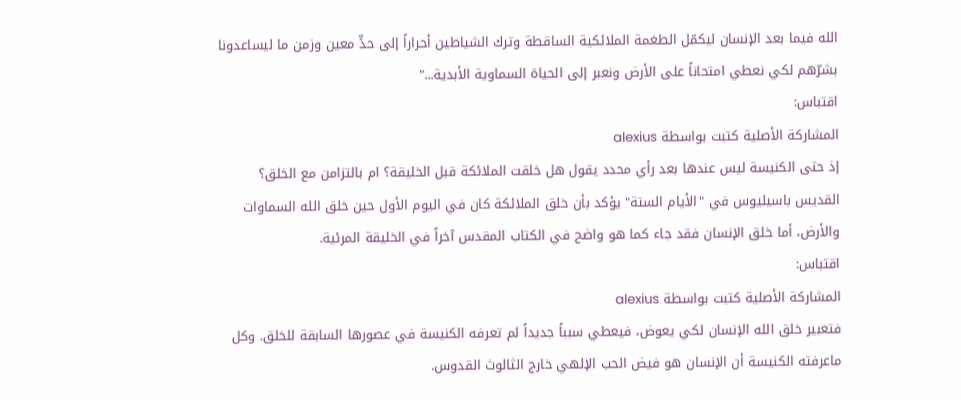الله فيما بعد الإنسان ليكمّل الطغمة الملائكية الساقطة وترك الشياطين أحراراً إلى حدٍّ معين وزمن ما ليساعدونا بشرّهم لكي نعطي امتحاناً على الأرض ونعبر إلى الحياة السماوية الأبدية..."
اقتباس:
المشاركة الأصلية كتبت بواسطة alexius
إذ حتى الكنيسة ليس عندها بعد رأي محدد يقول هل خلقت الملائكة قبل الخليقة؟ ام بالتزامن مع الخلق؟
القديس باسيليوس في "الأيام الستة" يؤكد بأن خلق الملائكة كان في اليوم الأول حين خلق الله السماوات والأرض، أما خلق الإنسان فقد جاء كما هو واضح في الكتاب المقدس آخراً في الخليقة المرئية.
اقتباس:
المشاركة الأصلية كتبت بواسطة alexius
فتعبير خلق الله الإنسان لكي يعوض، فيعطي سبباً جديداً لم تعرفه الكنيسة في عصورها السابقة للخلق. وكل ماعرفته الكنيسة أن الإنسان هو فيض الحب الإلهي خارج الثالوث القدوس.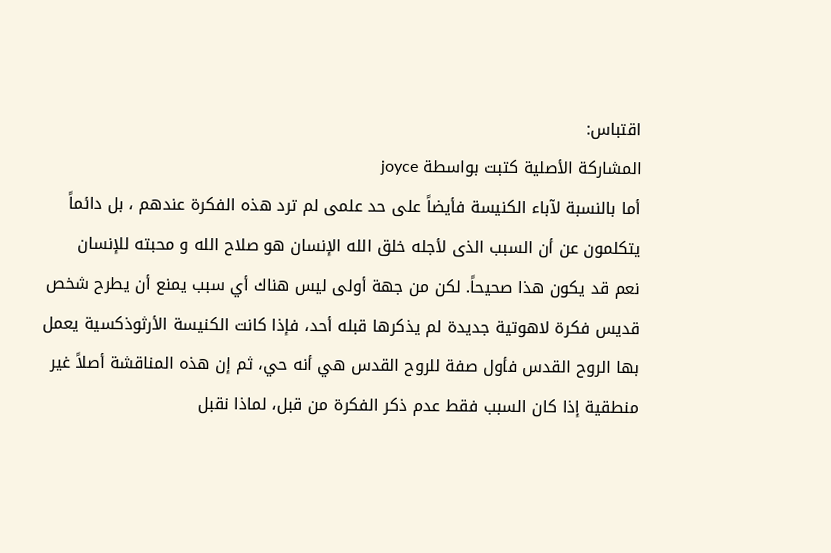اقتباس:
المشاركة الأصلية كتبت بواسطة joyce
أما بالنسبة لآباء الكنيسة فأيضاً على حد علمى لم ترد هذه الفكرة عندهم ، بل دائماً يتكلمون عن أن السبب الذى لأجله خلق الله الإنسان هو صلاح الله و محبته للإنسان
نعم قد يكون هذا صحيحاً. لكن من جهة أولى ليس هناك أي سبب يمنع أن يطرح شخص قديس فكرة لاهوتية جديدة لم يذكرها قبله أحد، فإذا كانت الكنيسة الأرثوذكسية يعمل بها الروح القدس فأول صفة للروح القدس هي أنه حي، ثم إن هذه المناقشة أصلاً غير منطقية إذا كان السبب فقط عدم ذكر الفكرة من قبل، لماذا نقبل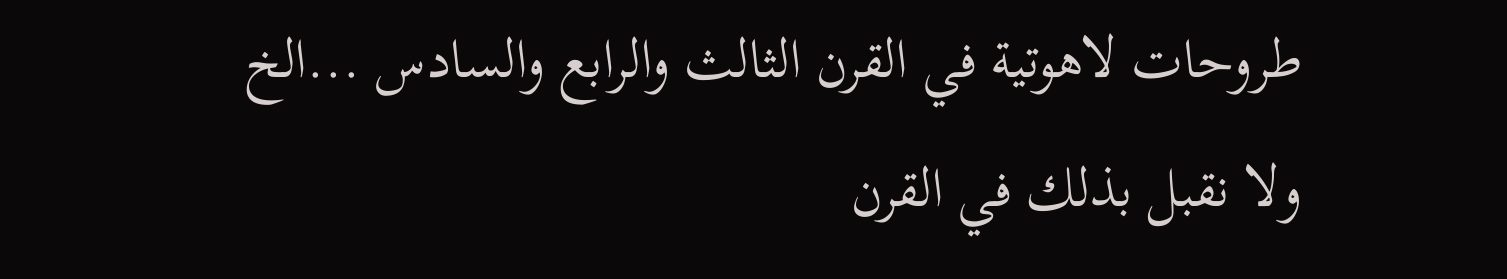طروحات لاهوتية في القرن الثالث والرابع والسادس ...الخ ولا نقبل بذلك في القرن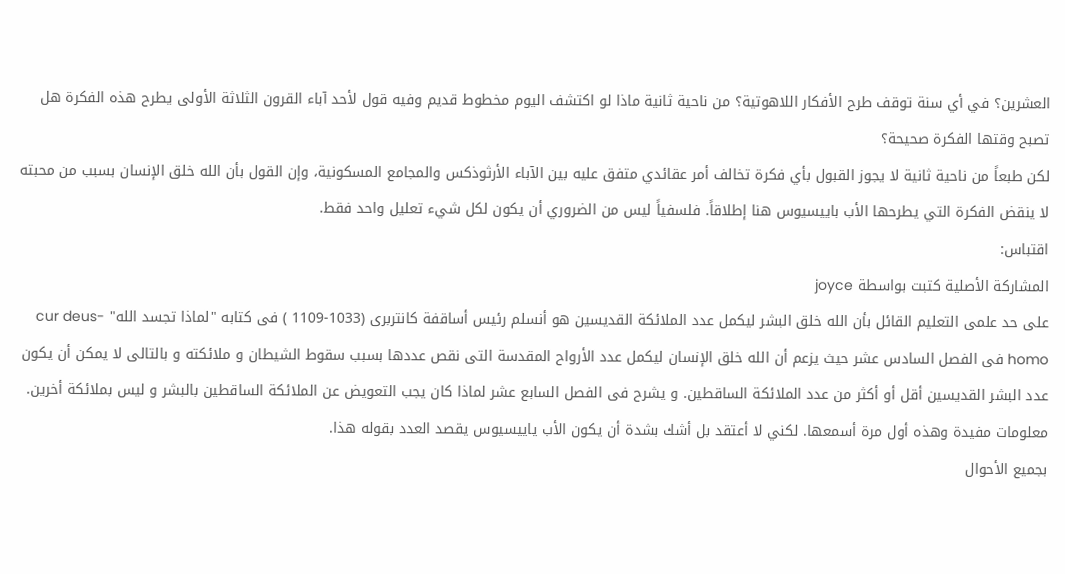العشرين؟ في أي سنة توقف طرح الأفكار اللاهوتية؟ من ناحية ثانية ماذا لو اكتشف اليوم مخطوط قديم وفيه قول لأحد آباء القرون الثلاثة الأولى يطرح هذه الفكرة هل تصبح وقتها الفكرة صحيحة؟
لكن طبعاً من ناحية ثانية لا يجوز القبول بأي فكرة تخالف أمر عقائدي متفق عليه بين الآباء الأرثوذكس والمجامع المسكونية، وإن القول بأن الله خلق الإنسان بسبب من محبته لا ينقض الفكرة التي يطرحها الأب باييسيوس هنا إطلاقاً. فلسفياً ليس من الضروري أن يكون لكل شيء تعليل واحد فقط.
اقتباس:
المشاركة الأصلية كتبت بواسطة joyce
على حد علمى التعليم القائل بأن الله خلق البشر ليكمل عدد الملائكة القديسين هو أنسلم رئيس أساقفة كانتربرى (1033-1109 ) فى كتابه "لماذا تجسد الله" cur deus-homo فى الفصل السادس عشر حيث يزعم أن الله خلق الإنسان ليكمل عدد الأرواح المقدسة التى نقص عددها بسبب سقوط الشيطان و ملائكته و بالتالى لا يمكن أن يكون عدد البشر القديسين أقل أو أكثر من عدد الملائكة الساقطين. و يشرح فى الفصل السابع عشر لماذا كان يجب التعويض عن الملائكة الساقطين بالبشر و ليس بملائكة أخرين.
معلومات مفيدة وهذه أول مرة أسمعها. لكني لا أعتقد بل أشك بشدة أن يكون الأب ياييسيوس يقصد العدد بقوله هذا.
بجميع الأحوال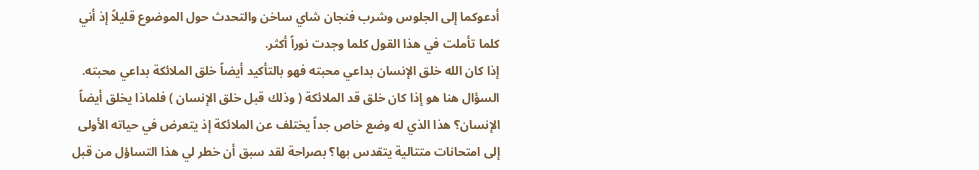أدعوكما إلى الجلوس وشرب فنجان شاي ساخن والتحدث حول الموضوع قليلاً إذ أني كلما تأملت في هذا القول كلما وجدت نوراً أكثر.
إذا كان الله خلق الإنسان بداعي محبته فهو بالتأكيد أيضاً خلق الملائكة بداعي محبته. السؤال هنا هو إذا كان خلق قد الملائكة ( وذلك قبل خلق الإنسان ) فلماذا يخلق أيضاً الإنسان؟ هذا الذي له وضع خاص جداً يختلف عن الملائكة إذ يتعرض في حياته الأولى إلى امتحانات متتالية يتقدس بها؟ بصراحة لقد سبق أن خطر لي هذا التساؤل من قبل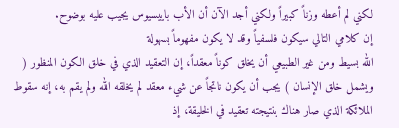لكني لم أعطه وزناً كبيراً ولكني أجد الآن أن الأب باييسيوس يجيب عليه بوضوح.
إن كلامي التالي سيكون فلسفياً وقد لا يكون مفهوماً بسهولة
الله بسيط ومن غير الطبيعي أن يخلق كوناً معقداً، إن التعقيد الذي في خلق الكون المنظور ( ويشمل خلق الإنسان ) يجب أن يكون ناتجاً عن شيء معقد لم يخلقه الله ولم يقم به، إنه سقوط الملائكة الذي صار هناك بنتيجته تعقيد في الخليقة، إذ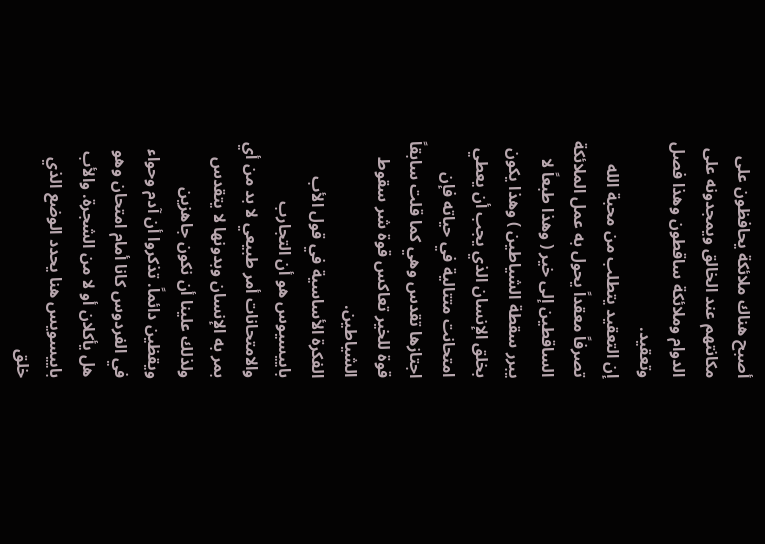أصبح هناك ملائكة يحافظون على مكانتهم عند الخالق ويمجدونه على الدوام وملائكة ساقطون وهذا فصل وتعقيد.
إن التعقيد يتطلب من محبة الله تصرفاً معقداً يحول به عمل الملائكة الساقطين إلى خير ( وهذا طبعاً لا يبرر سقطة الشياطين ) وهذا يكون بخلق الإنسان الذي يجب أن يعطي امتحانت متتالية في حياته فإن اجتازها تقدس وهي كما قلت سابقاً قوة للخير تعاكس قوة شر سقوط الشياطين.
الفكرة الأساسية في قول الأب باييسيوس هو أن التجارب والامتحانات أمر طبيعي لا بد من أي بمر به الإنسان وبدونها لا يتقدس ولذلك علينا أن نكون جاهزين ويقظين دائماً. تذكروا أن آدم وحواء في الفردوس كانا أمام امتحان وهو هل يأكلان أو لا من الشجرة. والأب باييسويس هنا يحدد الوضع الذي خلق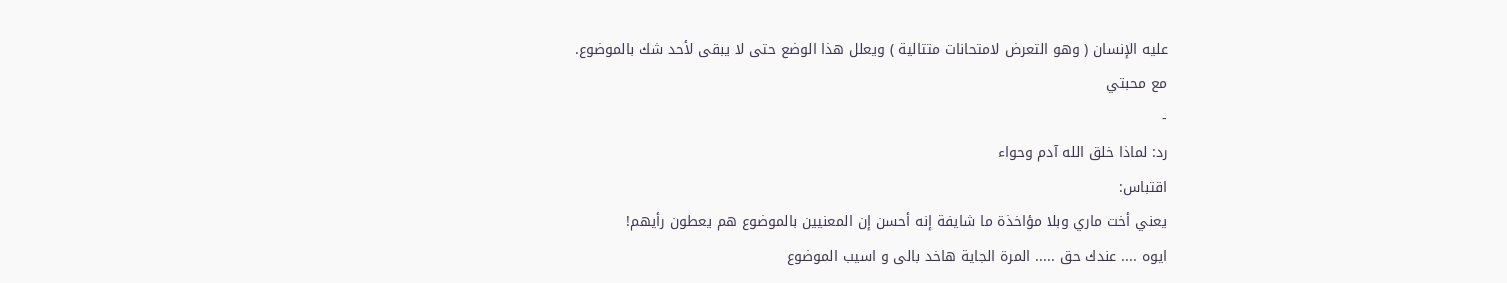عليه الإنسان ( وهو التعرض لامتحانات متتالية ) ويعلل هذا الوضع حتى لا يبقى لأحد شك بالموضوع.
مع محبتي
-
رد: لماذا خلق الله آدم وحواء
اقتباس:
يعني أخت ماري وبلا مؤاخذة ما شايفة إنه أحسن إن المعنيين بالموضوع هم يعطون رأيهم!
ايوه .... عندك حق ..... المرة الجاية هاخد بالى و اسيب الموضوع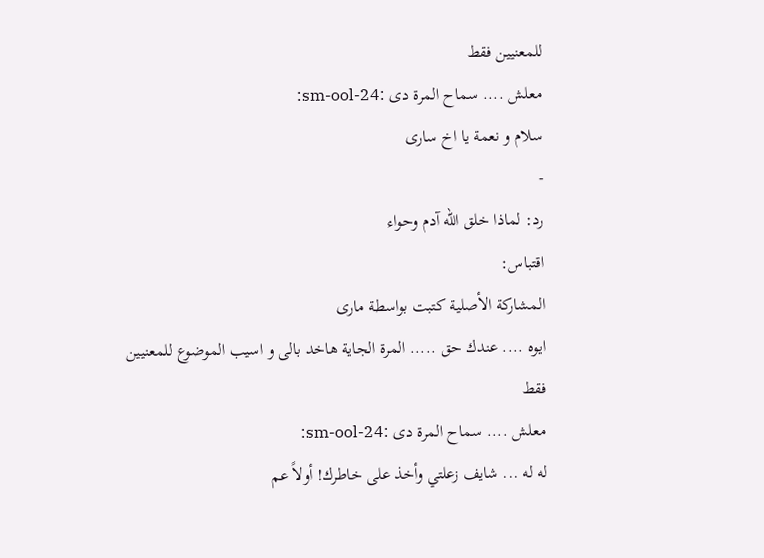للمعنيين فقط
معلش .... سماح المرة دى :sm-ool-24:
سلام و نعمة يا اخ سارى
-
رد: لماذا خلق الله آدم وحواء
اقتباس:
المشاركة الأصلية كتبت بواسطة مارى
ايوه .... عندك حق ..... المرة الجاية هاخد بالى و اسيب الموضوع للمعنيين فقط
معلش .... سماح المرة دى :sm-ool-24:
له له ... شايف زعلتي وأخذ على خاطرك! أولاً عم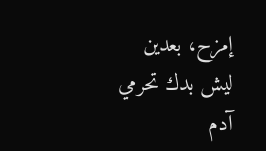إمزح، بعدين ليش بدك تحرمي آدم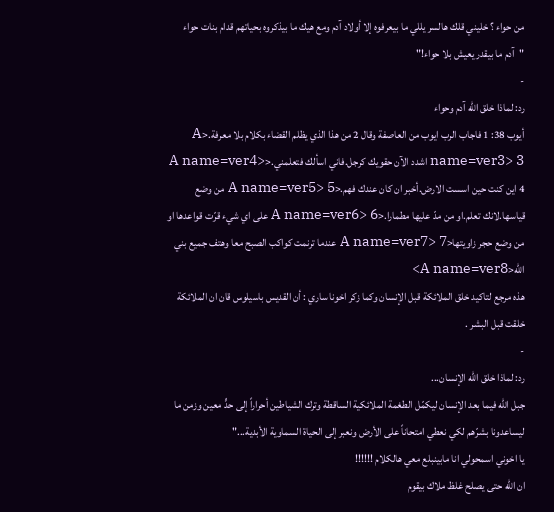من حواء ؟ خليني قلك هالسر يللي ما بيعرفوه إلا أولاد آدم ومع هيك ما بيذكروه بحياتهم قدام بنات حواء
"آدم ما بيقدر يعيش بلا حواء!"
-
رد: لماذا خلق الله آدم وحواء
أيوب 38: 1 فاجاب الرب ايوب من العاصفة وقال 2 من هذا الذي يظلم القضاء بكلام بلا معرفة.<A name=ver3> 3 اشدد الآن حقويك كرجل.فاني اسألك فتعلمني.<A name=ver4> 4 اين كنت حين اسست الارض.أخبر ان كان عندك فهم.<A name=ver5> 5 من وضع قياسها.لانك تعلم.او من مدّ عليها مطمارا.<A name=ver6> 6 على اي شيء قرّت قواعدها او من وضع حجر زاويتها<A name=ver7> 7 عندما ترنمت كواكب الصبح معا وهتف جميع بني الله<A name=ver8>
هذه مرجع لتاكيد خلق الملائكة قبل الإنسان وكما زكر اخونا ساري : أن القديس باسيلوس قان ان الملائكة خلقت قبل البشر .
-
رد: لماذا خلق الله الإنسان...
جبل الله فيما بعد الإنسان ليكمّل الطغمة الملائكية الساقطة وترك الشياطين أحراراً إلى حدٍّ معين وزمن ما ليساعدونا بشرّهم لكي نعطي امتحاناً على الأرض ونعبر إلى الحياة السماوية الأبدية..."
يا اخوني اسمحولي انا مابينبلع معي هالكلام !!!!!!
ان الله حتى يصلح غلظ ملاك بيقوم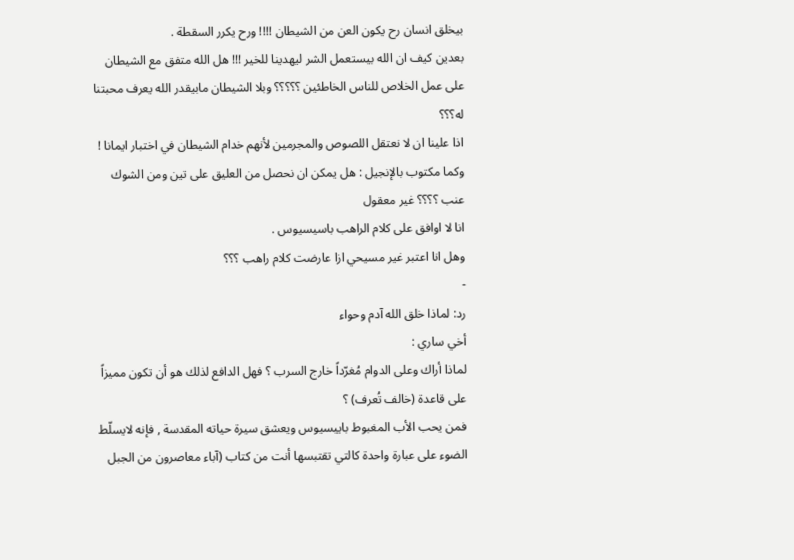بيخلق انسان رح يكون العن من الشيطان !!!! ورح يكرر السقطة .
بعدين كيف ان الله بيستعمل الشر ليهدينا للخير !!! هل الله متفق مع الشيطان على عمل الخلاص للناس الخاطئين ؟؟؟؟؟ وبلا الشيطان مابيقدر الله يعرف محبتنا له؟؟؟
اذا علينا ان لا نعتقل اللصوص والمجرمين لأنهم خدام الشيطان في اختبار ايمانا !
وكما مكتوب بالإنجيل : هل يمكن ان نحصل من العليق على تين ومن الشوك عنب ؟؟؟؟ غير معقول
انا لا اوافق على كلام الراهب باسيسيوس .
وهل انا اعتبر غير مسيحي ازا عارضت كلام راهب ؟؟؟
-
رد: لماذا خلق الله آدم وحواء
أخي ساري :
لماذا أراك وعلى الدوام مُغرّداً خارج السرب ؟ فهل الدافع لذلك هو أن تكون مميزاً على قاعدة (خالف تُعرف) ؟
فمن يحب الأب المغبوط باييسيوس ويعشق سيرة حياته المقدسة , فإنه لايسلّط الضوء على عبارة واحدة كالتي تقتبسها أنت من كتاب (آباء معاصرون من الجبل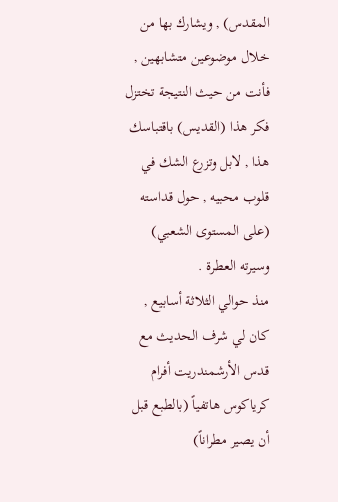المقدس) , ويشارك بها من خلال موضوعين متشابهين , فأنت من حيث النتيجة تختزل فكر هذا (القديس) باقتباسك هذا , لابل وتزرع الشك في قلوب محبيه , حول قداسته (على المستوى الشعبي) وسيرته العطرة .
منذ حوالي الثلاثة أسابيع , كان لي شرف الحديث مع قدس الأرشمندريت أفرام كرياكوس هاتفياً (بالطبع قبل أن يصير مطراناً)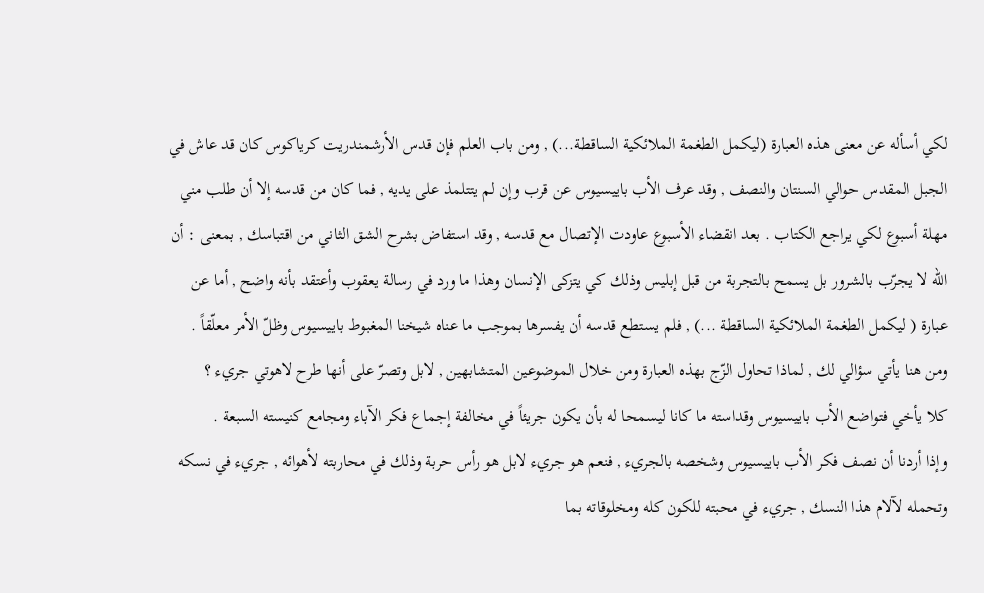لكي أسأله عن معنى هذه العبارة (ليكمل الطغمة الملائكية الساقطة...) , ومن باب العلم فإن قدس الأرشمندريت كرياكوس كان قد عاش في الجبل المقدس حوالي السنتان والنصف , وقد عرف الأب باييسيوس عن قرب وإن لم يتتلمذ على يديه , فما كان من قدسه إلا أن طلب مني مهلة أسبوع لكي يراجع الكتاب . بعد انقضاء الأسبوع عاودت الإتصال مع قدسه , وقد استفاض بشرح الشق الثاني من اقتباسك , بمعنى : أن الله لا يجرّب بالشرور بل يسمح بالتجربة من قبل إبليس وذلك كي يتزكى الإنسان وهذا ما ورد في رسالة يعقوب وأعتقد بأنه واضح , أما عن عبارة ( ليكمل الطغمة الملائكية الساقطة ...) , فلم يستطع قدسه أن يفسرها بموجب ما عناه شيخنا المغبوط باييسيوس وظلّ الأمر معلّقاً .
ومن هنا يأتي سؤالي لك , لماذا تحاول الزّج بهذه العبارة ومن خلال الموضوعين المتشابهين , لابل وتصرّ على أنها طرح لاهوتي جريء ؟
كلا يأخي فتواضع الأب باييسيوس وقداسته ما كانا ليسمحا له بأن يكون جريئاً في مخالفة إجماع فكر الآباء ومجامع كنيسته السبعة .
وإذا أردنا أن نصف فكر الأب باييسيوس وشخصه بالجريء , فنعم هو جريء لابل هو رأس حربة وذلك في محاربته لأهوائه , جريء في نسكه وتحمله لآلام هذا النسك , جريء في محبته للكون كله ومخلوقاته بما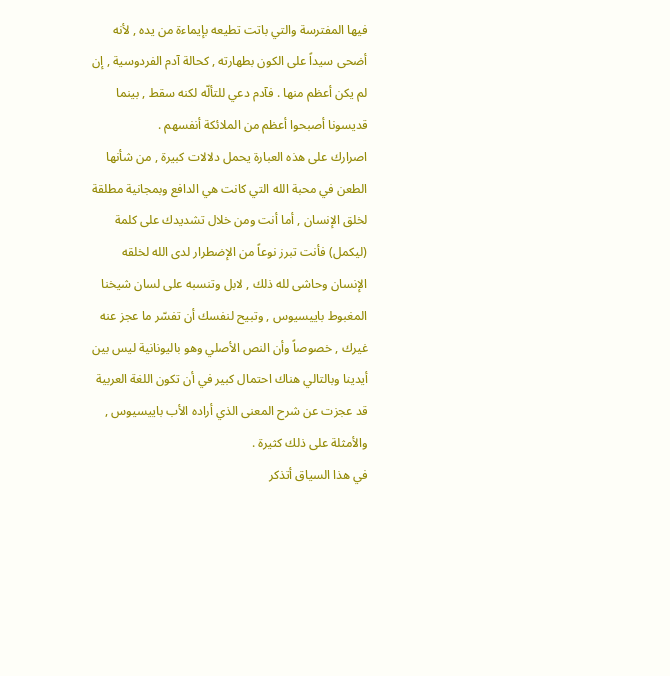فيها المفترسة والتي باتت تطيعه بإيماءة من يده , لأنه أضحى سيداً على الكون بطهارته , كحالة آدم الفردوسية , إن لم يكن أعظم منها . فآدم دعي للتألّه لكنه سقط , بينما قديسونا أصبحوا أعظم من الملائكة أنفسهم .
اصرارك على هذه العبارة يحمل دلالات كبيرة , من شأنها الطعن في محبة الله التي كانت هي الدافع وبمجانية مطلقة لخلق الإنسان , أما أنت ومن خلال تشديدك على كلمة (ليكمل) فأنت تبرز نوعاً من الإضطرار لدى الله لخلقه الإنسان وحاشى لله ذلك , لابل وتنسبه على لسان شيخنا المغبوط باييسيوس , وتبيح لنفسك أن تفسّر ما عجز عنه غيرك , خصوصاً وأن النص الأصلي وهو باليونانية ليس بين أيدينا وبالتالي هناك احتمال كبير في أن تكون اللغة العربية قد عجزت عن شرح المعنى الذي أراده الأب باييسيوس , والأمثلة على ذلك كثيرة .
في هذا السياق أتذكر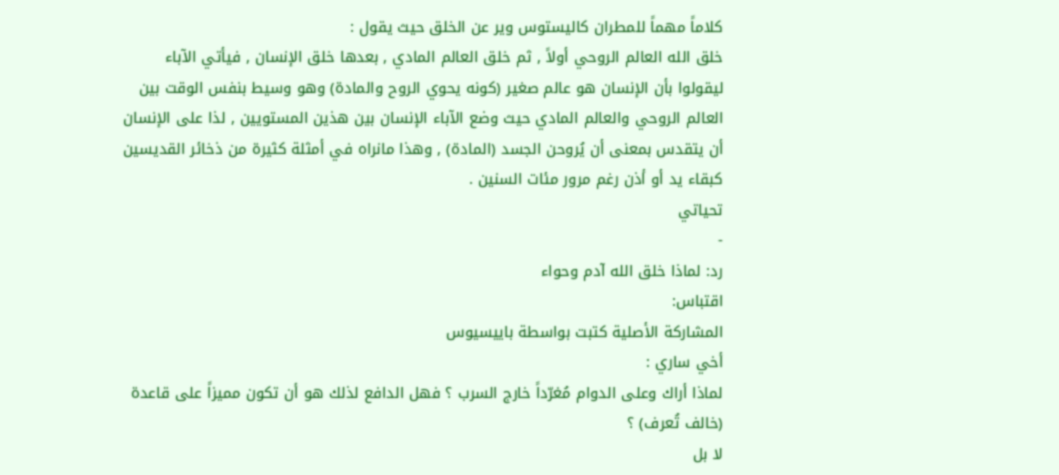كلاماً مهماً للمطران كاليستوس وير عن الخلق حيث يقول :
خلق الله العالم الروحي أولاً , ثم خلق العالم المادي , بعدها خلق الإنسان , فيأتي الآباء ليقولوا بأن الإنسان هو عالم صغير (كونه يحوي الروح والمادة) وهو وسيط بنفس الوقت بين العالم الروحي والعالم المادي حيث وضع الآباء الإنسان بين هذين المستويين , لذا على الإنسان أن يتقدس بمعنى أن يُروحن الجسد (المادة) , وهذا مانراه في أمثلة كثيرة من ذخائر القديسين كبقاء يد أو أذن رغم مرور مئات السنين .
تحياتي
-
رد: لماذا خلق الله آدم وحواء
اقتباس:
المشاركة الأصلية كتبت بواسطة باييسيوس
أخي ساري :
لماذا أراك وعلى الدوام مُغرّداً خارج السرب ؟ فهل الدافع لذلك هو أن تكون مميزاً على قاعدة (خالف تُعرف) ؟
لا بل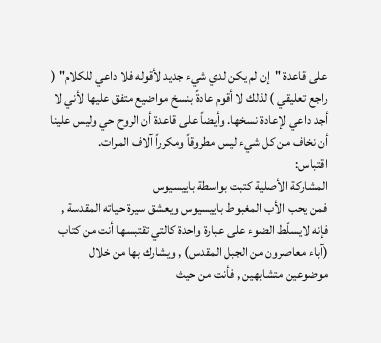على قاعدة "إن لم يكن لدي شيء جديد لأقوله فلا داعي للكلام" ( راجع تعليقي ) لذلك لا أقوم عادةً بنسخ مواضيع متفق عليها لأني لا أجد داعي لإعادة نسخها. وأيضاً على قاعدة أن الروح حي وليس علينا أن نخاف من كل شيء ليس مطروقاً ومكرراً آلاف المرات.
اقتباس:
المشاركة الأصلية كتبت بواسطة باييسيوس
فمن يحب الأب المغبوط باييسيوس ويعشق سيرة حياته المقدسة , فإنه لايسلّط الضوء على عبارة واحدة كالتي تقتبسها أنت من كتاب (آباء معاصرون من الجبل المقدس) , ويشارك بها من خلال موضوعين متشابهين , فأنت من حيث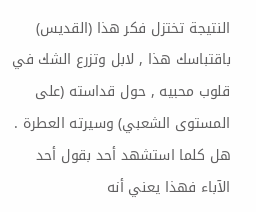النتيجة تختزل فكر هذا (القديس) باقتباسك هذا , لابل وتزرع الشك في قلوب محبيه , حول قداسته (على المستوى الشعبي) وسيرته العطرة .
هل كلما استشهد أحد بقول أحد الآباء فهذا يعني أنه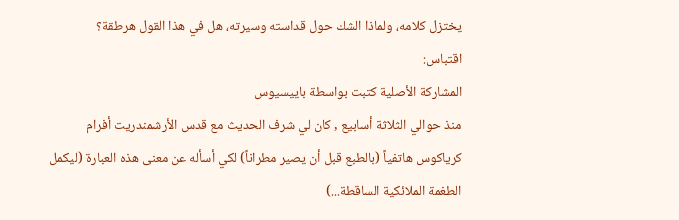يختزل كلامه، ولماذا الشك حول قداسته وسيرته، هل في هذا القول هرطقة؟
اقتباس:
المشاركة الأصلية كتبت بواسطة باييسيوس
منذ حوالي الثلاثة أسابيع , كان لي شرف الحديث مع قدس الأرشمندريت أفرام كرياكوس هاتفياً (بالطبع قبل أن يصير مطراناً) لكي أسأله عن معنى هذه العبارة (ليكمل الطغمة الملائكية الساقطة...)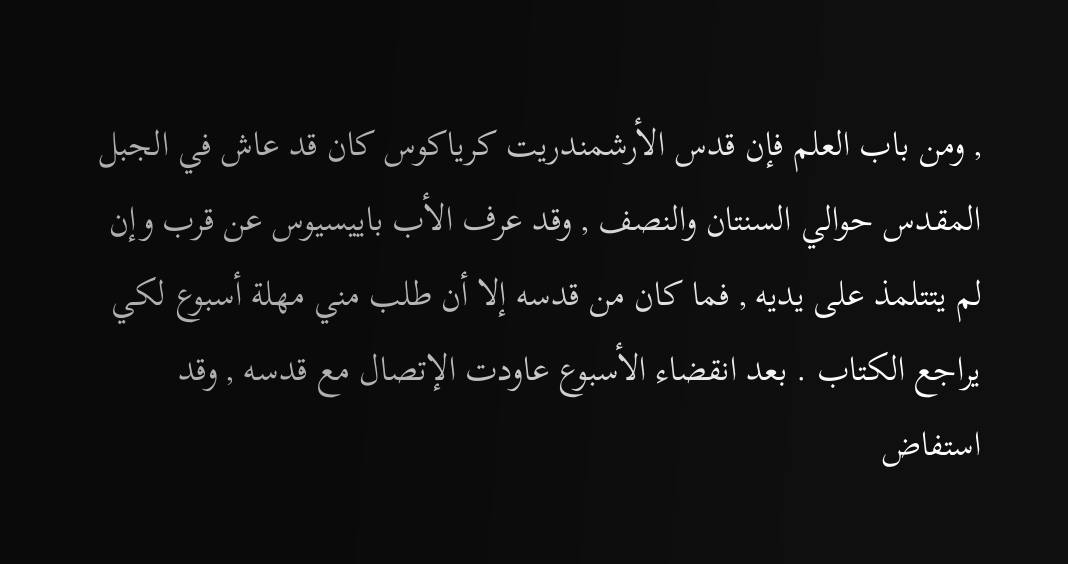, ومن باب العلم فإن قدس الأرشمندريت كرياكوس كان قد عاش في الجبل المقدس حوالي السنتان والنصف , وقد عرف الأب باييسيوس عن قرب وإن لم يتتلمذ على يديه , فما كان من قدسه إلا أن طلب مني مهلة أسبوع لكي يراجع الكتاب . بعد انقضاء الأسبوع عاودت الإتصال مع قدسه , وقد استفاض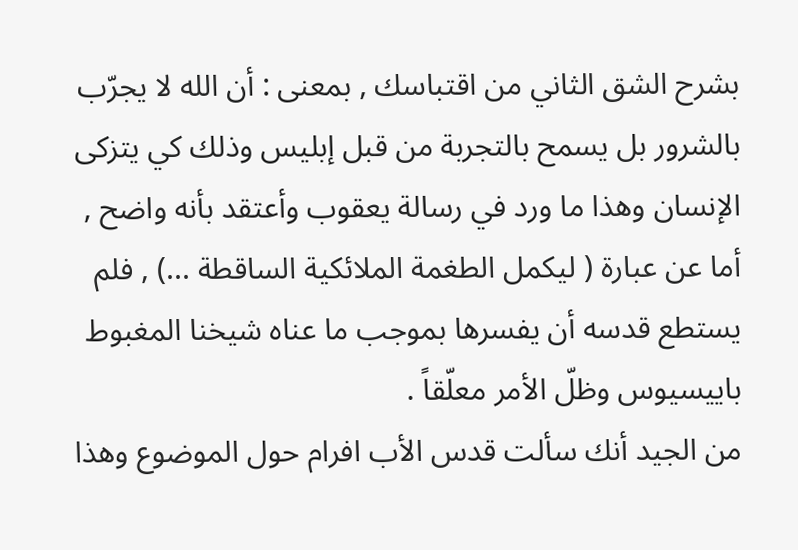بشرح الشق الثاني من اقتباسك , بمعنى : أن الله لا يجرّب بالشرور بل يسمح بالتجربة من قبل إبليس وذلك كي يتزكى الإنسان وهذا ما ورد في رسالة يعقوب وأعتقد بأنه واضح , أما عن عبارة ( ليكمل الطغمة الملائكية الساقطة ...) , فلم يستطع قدسه أن يفسرها بموجب ما عناه شيخنا المغبوط باييسيوس وظلّ الأمر معلّقاً .
من الجيد أنك سألت قدس الأب افرام حول الموضوع وهذا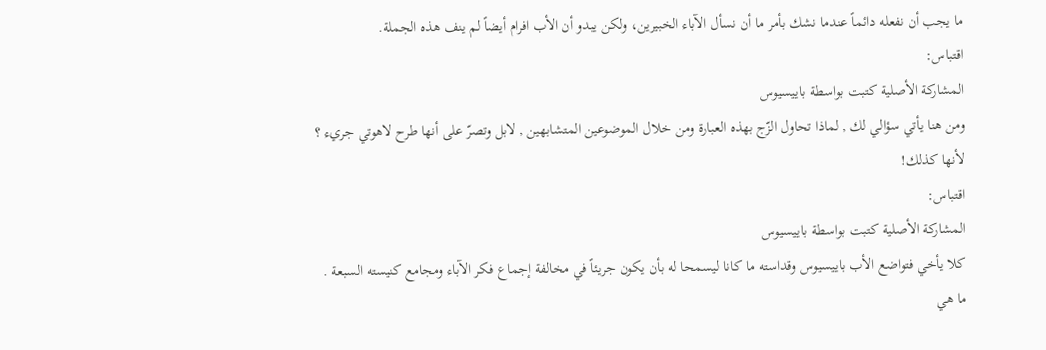ما يجب أن نفعله دائماً عندما نشك بأمر ما أن نسأل الآباء الخبيرين، ولكن يبدو أن الأب افرام أيضاً لم ينف هذه الجملة.
اقتباس:
المشاركة الأصلية كتبت بواسطة باييسيوس
ومن هنا يأتي سؤالي لك , لماذا تحاول الزّج بهذه العبارة ومن خلال الموضوعين المتشابهين , لابل وتصرّ على أنها طرح لاهوتي جريء ؟
لأنها كذلك!
اقتباس:
المشاركة الأصلية كتبت بواسطة باييسيوس
كلا يأخي فتواضع الأب باييسيوس وقداسته ما كانا ليسمحا له بأن يكون جريئاً في مخالفة إجماع فكر الآباء ومجامع كنيسته السبعة .
ما هي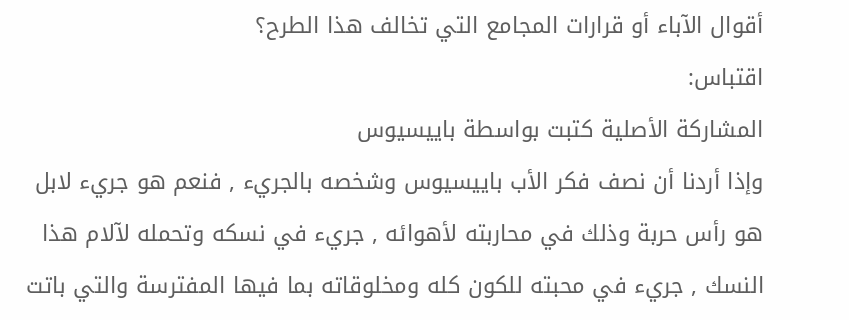أقوال الآباء أو قرارات المجامع التي تخالف هذا الطرح؟
اقتباس:
المشاركة الأصلية كتبت بواسطة باييسيوس
وإذا أردنا أن نصف فكر الأب باييسيوس وشخصه بالجريء , فنعم هو جريء لابل هو رأس حربة وذلك في محاربته لأهوائه , جريء في نسكه وتحمله لآلام هذا النسك , جريء في محبته للكون كله ومخلوقاته بما فيها المفترسة والتي باتت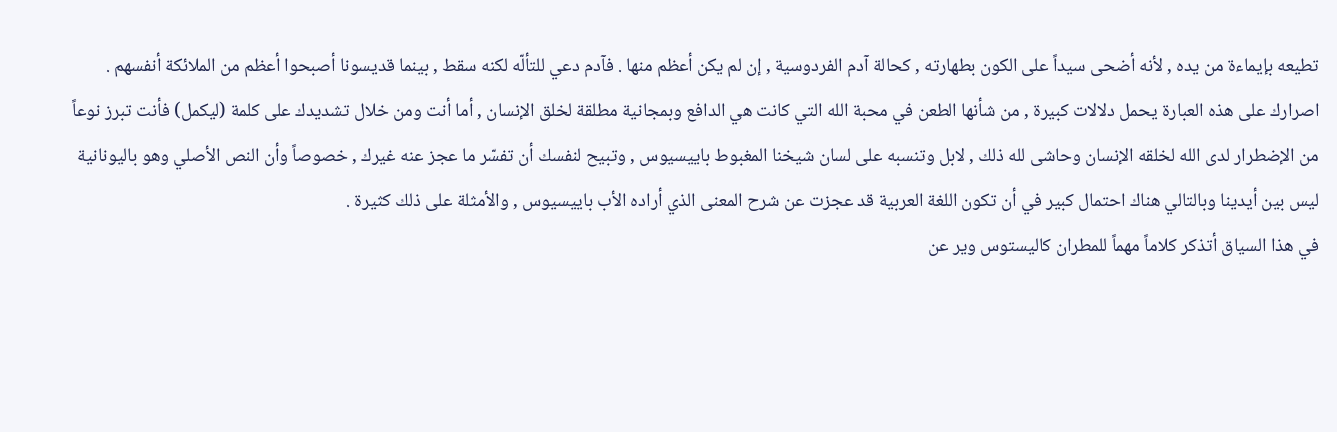تطيعه بإيماءة من يده , لأنه أضحى سيداً على الكون بطهارته , كحالة آدم الفردوسية , إن لم يكن أعظم منها . فآدم دعي للتألّه لكنه سقط , بينما قديسونا أصبحوا أعظم من الملائكة أنفسهم .
اصرارك على هذه العبارة يحمل دلالات كبيرة , من شأنها الطعن في محبة الله التي كانت هي الدافع وبمجانية مطلقة لخلق الإنسان , أما أنت ومن خلال تشديدك على كلمة (ليكمل) فأنت تبرز نوعاً من الإضطرار لدى الله لخلقه الإنسان وحاشى لله ذلك , لابل وتنسبه على لسان شيخنا المغبوط باييسيوس , وتبيح لنفسك أن تفسّر ما عجز عنه غيرك , خصوصاً وأن النص الأصلي وهو باليونانية ليس بين أيدينا وبالتالي هناك احتمال كبير في أن تكون اللغة العربية قد عجزت عن شرح المعنى الذي أراده الأب باييسيوس , والأمثلة على ذلك كثيرة .
في هذا السياق أتذكر كلاماً مهماً للمطران كاليستوس وير عن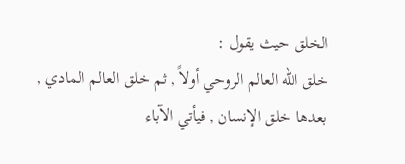الخلق حيث يقول :
خلق الله العالم الروحي أولاً , ثم خلق العالم المادي , بعدها خلق الإنسان , فيأتي الآباء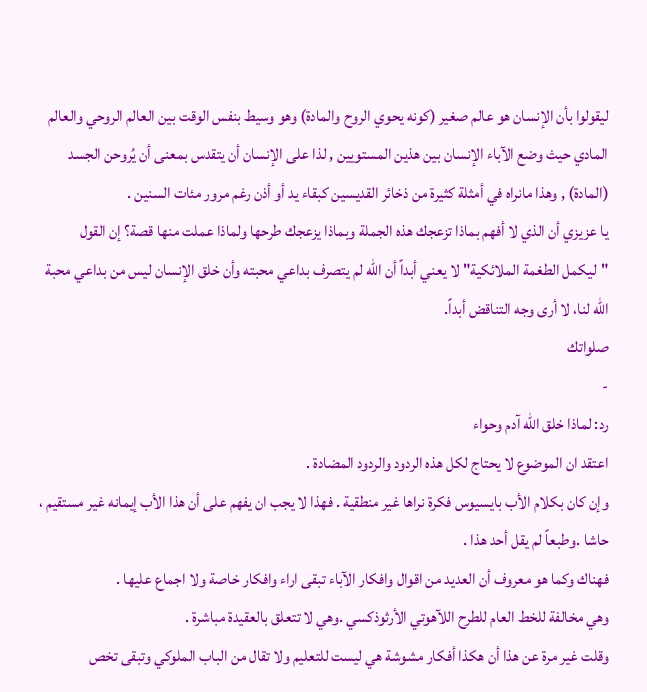ليقولوا بأن الإنسان هو عالم صغير (كونه يحوي الروح والمادة) وهو وسيط بنفس الوقت بين العالم الروحي والعالم المادي حيث وضع الآباء الإنسان بين هذين المستويين , لذا على الإنسان أن يتقدس بمعنى أن يُروحن الجسد (المادة) , وهذا مانراه في أمثلة كثيرة من ذخائر القديسين كبقاء يد أو أذن رغم مرور مئات السنين .
يا عزيزي أن الذي لا أفهم بماذا تزعجك هذه الجملة وبماذا يزعجك طرحها ولماذا عملت منها قصة؟ إن القول "ليكمل الطغمة الملائكية" لا يعني أبداً أن الله لم يتصرف بداعي محبته وأن خلق الإنسان ليس من بداعي محبة الله لنا، لا أرى وجه التناقض أبداً.
صلواتك
-
رد: لماذا خلق الله آدم وحواء
اعتقد ان الموضوع لا يحتاج لكل هذه الردود والردود المضادة .
وإن كان بكلام الأب بايسيوس فكرة نراها غير منطقية . فهذا لا يجب ان يفهم على أن هذا الأب إيمانه غير مستقيم ، حاشا .وطبعاً لم يقل أحد هذا .
فهناك وكما هو معروف أن العديد من اقوال وافكار الآباء تبقى اراء وافكار خاصة ولا اجماع عليها .
وهي مخالفة للخط العام للطرح اللآهوتي الأرثوذكسي .وهي لا تتعلق بالعقيدة مباشرة .
وقلت غير مرة عن هذا أن هكذا أفكار مشوشة هي ليست للتعليم ولا تقال من الباب الملوكي وتبقى تخص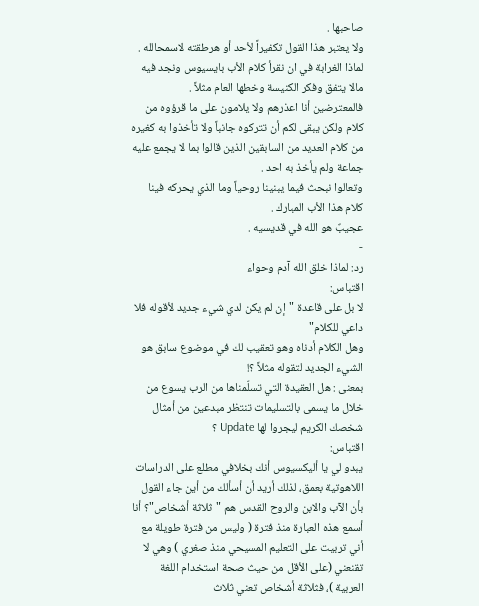صاحبها .
ولا يعتبر هذا القول تكفيراً لأحد أو هرطقته لاسمحالله .
لماذا الغرابة في ان نقرأ كلام الأب بايسيوس ونجد فيه مالا يتفق وفكر الكنيسة وخطها العام مثلاً .
فالمعترضين أنا اعذرهم ولا يلامون على ما قرؤوه من كلام ولكن يبقى لكم أن تتركوه جانباً ولا تأخذوا به كغيره من كلام العديد من السابقين الذين قالوا بما لا يجمع عليه جماعة ولم يأخذ به احد .
وتعالوا نبحث فيما يبنينا روحياً وما الذي يحركه فينا كلام هذا الأب المبارك .
عجيبٌ هو الله في قديسيه .
-
رد: لماذا خلق الله آدم وحواء
اقتباس:
لا بل على قاعدة "إن لم يكن لدي شيء جديد لأقوله فلا داعي للكلام"
وهل الكلام أدناه وهو تعقيب لك في موضوع سابق هو الشيء الجديد لتقوله مثلاً ؟!
بمعنى : هل العقيدة التي تسلّمناها من الرب يسوع من خلال ما يسمى بالتسليمات تنتظر مبدعين من أمثال شخصك الكريم ليجروا لها Update ؟
اقتباس:
يبدو لي يا أليكسيوس أنك بخلافي مطلع على الدراسات اللاهوتية بعمق، لذلك أريد أن أسألك من أين جاء القول بأن الآب والابن والروح القدس هم "ثلاثة أشخاص"؟ أنا أسمع هذه العبارة منذ فترة ( وليس من فترة طويلة مع أني تربيت على التعليم المسيحي منذ صغري ) وهي لا تقنعني (على الأقل من حيث صحة استخدام اللغة العربية )، فثلاثة أشخاص تعني ثلاث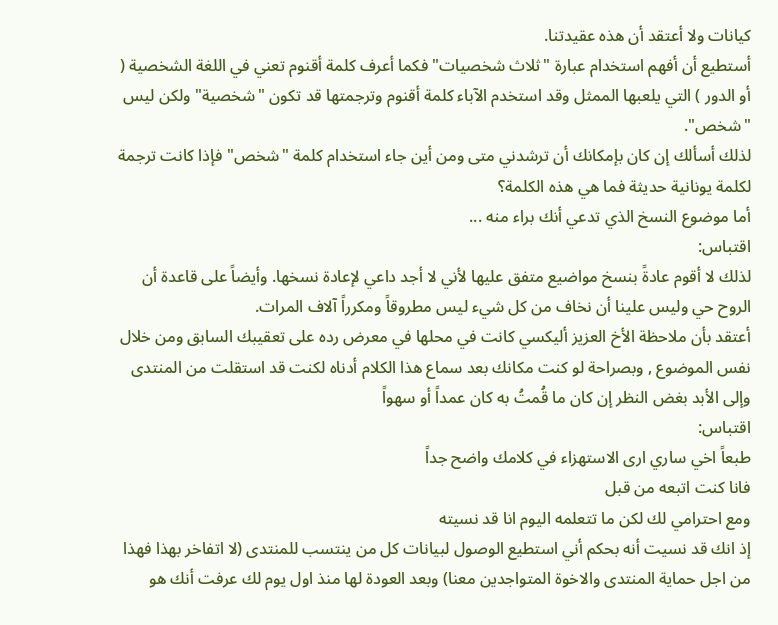كيانات ولا أعتقد أن هذه عقيدتنا.
أستطيع أن أفهم استخدام عبارة "ثلاث شخصيات" فكما أعرف كلمة أقنوم تعني في اللغة الشخصية ( أو الدور ) التي يلعبها الممثل وقد استخدم الآباء كلمة أقنوم وترجمتها قد تكون "شخصية" ولكن ليس "شخص".
لذلك أسألك إن كان بإمكانك أن ترشدني متى ومن أين جاء استخدام كلمة "شخص" فإذا كانت ترجمة لكلمة يونانية حديثة فما هي هذه الكلمة؟
أما موضوع النسخ الذي تدعي أنك براء منه ...
اقتباس:
لذلك لا أقوم عادةً بنسخ مواضيع متفق عليها لأني لا أجد داعي لإعادة نسخها. وأيضاً على قاعدة أن الروح حي وليس علينا أن نخاف من كل شيء ليس مطروقاً ومكرراً آلاف المرات.
أعتقد بأن ملاحظة الأخ العزيز أليكسي كانت في محلها في معرض رده على تعقيبك السابق ومن خلال نفس الموضوع , وبصراحة لو كنت مكانك بعد سماع هذا الكلام أدناه لكنت قد استقلت من المنتدى وإلى الأبد بغض النظر إن كان ما قُمتُ به كان عمداً أو سهواً
اقتباس:
طبعاً اخي ساري ارى الاستهزاء في كلامك واضح جداً
فانا كنت اتبعه من قبل
ومع احترامي لك لكن ما تتعلمه اليوم انا قد نسيته
إذ انك قد نسيت أنه بحكم أني استطيع الوصول لبيانات كل من ينتسب للمنتدى (لا اتفاخر بهذا فهذا من اجل حماية المنتدى والاخوة المتواجدين معنا) وبعد العودة لها منذ اول يوم لك عرفت أنك هو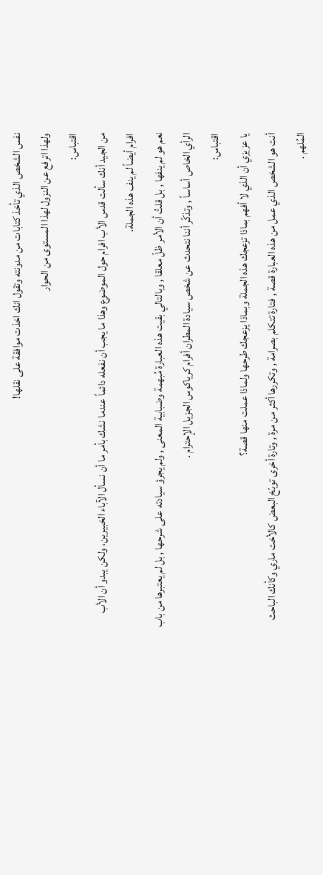نفس الشخص الذي تأخذ كتابات من مدونته وتقول انك اخذت موافقة على نقلها!
ولهذا اترفع عن النزول لهذا المستوى من الحوار
اقتباس:
من الجيد أنك سألت قدس الأب افرام حول الموضوع وهذا ما يجب أن نفعله دائماً عندما نشك بأمر ما أن نسأل الآباء الخبيرين، ولكن يبدو أن الأب افرام أيضاً لم ينف هذه الجملة.
نعم هو لم ينفها , بل قلتُ أن الأمر ظلّ معلقا , وبالتالي بقيت هذه العبارة مُبهمة وضبابية المعنى , ولم يجرؤ سيادته على شرحها , بل لم يعتبرها من باب الرأي الخاص أساساً , وتذكّر أننا نتحدث عن شخص سيادة المطران أفرام كرياكوس الجزيل الإحترام .
اقتباس:
يا عزيزي أن الذي لا أفهم بماذا تزعجك هذه الجملة وبماذا يزعجك طرحها ولماذا عملت منها قصة؟
أنت هو الشخص الذي عمل من هذه العبارة قصة , فتارة تتكلم بصرامة , وتكررها أكثر من مرة , وتارة أخرى توبّخ البعض كالأخت ماري وكأنك الباحث المُلهم .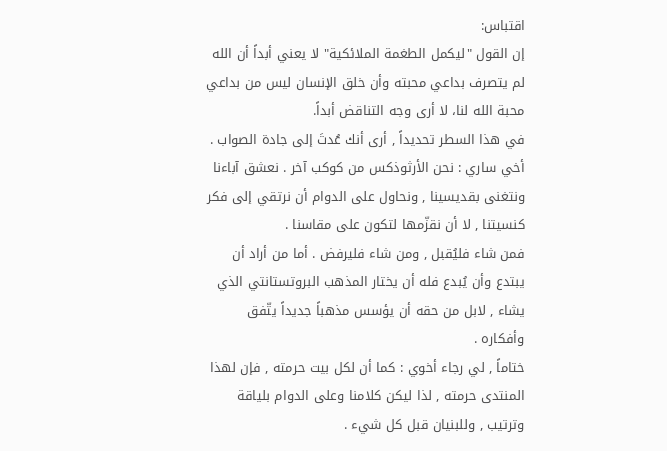اقتباس:
إن القول "ليكمل الطغمة الملائكية" لا يعني أبداً أن الله لم يتصرف بداعي محبته وأن خلق الإنسان ليس من بداعي محبة الله لنا، لا أرى وجه التناقض أبداً.
في هذا السطر تحديداً , أرى أنك عُدتَ إلى جادة الصواب .
أخي ساري : نحن الأرثوذكس من كوكب آخر . نعشق آباءنا ونتغنى بقديسينا , ونحاول على الدوام أن نرتقي إلى فكر كنسيتنا , لا أن نقزّمها لتكون على مقاسنا .
فمن شاء فليُقبل , ومن شاء فليرفض . أما من أراد أن يبتدع وأن يُبدع فله أن يختار المذهب البروتستانتي الذي يشاء , لابل من حقه أن يؤسس مذهباً جديداً يتّفق وأفكاره .
ختاماً , لي رجاء أخوي : كما أن لكل بيت حرمته , فإن لهذا المنتدى حرمته , لذا ليكن كلامنا وعلى الدوام بلياقة وترتيب , وللبنيان قبل كل شيء .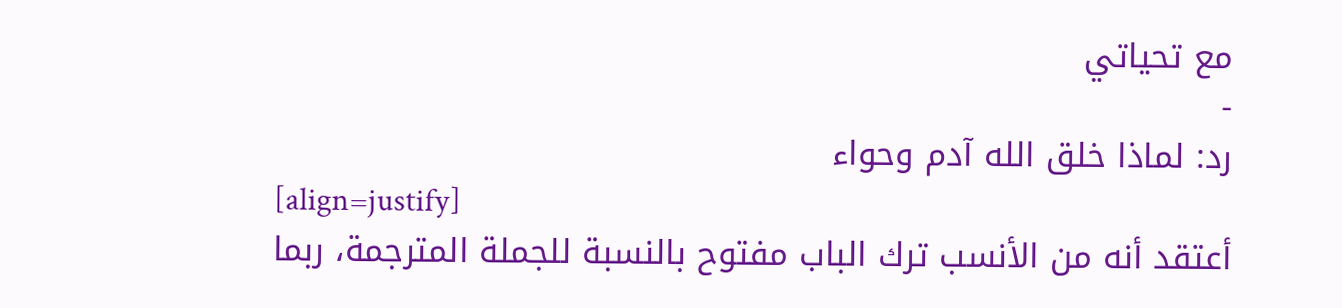مع تحياتي
-
رد: لماذا خلق الله آدم وحواء
[align=justify]
أعتقد أنه من الأنسب ترك الباب مفتوح بالنسبة للجملة المترجمة، ربما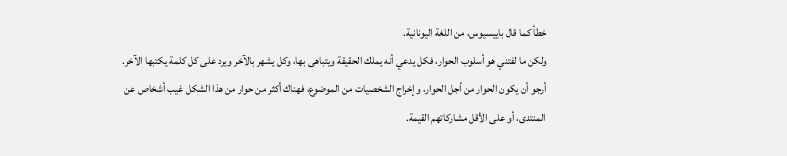خطأ كما قال باييسيوس، من اللغة اليونانية.
ولكن ما لفتني هو أسلوب الحوار، فكل يدعي أنه يملك الحقيقة ويتباهى بها، وكل يشهر بالآخر ويرد على كل كلمة يكتبها الآخر. أرجو أن يكون الحوار من أجل الحوار، وإخراج الشخصيات من الموضوع، فهناك أكثر من حوار من هذا الشكل غيب أشخاص عن المنتدى، أو على الأقل مشاركاتهم القيمة.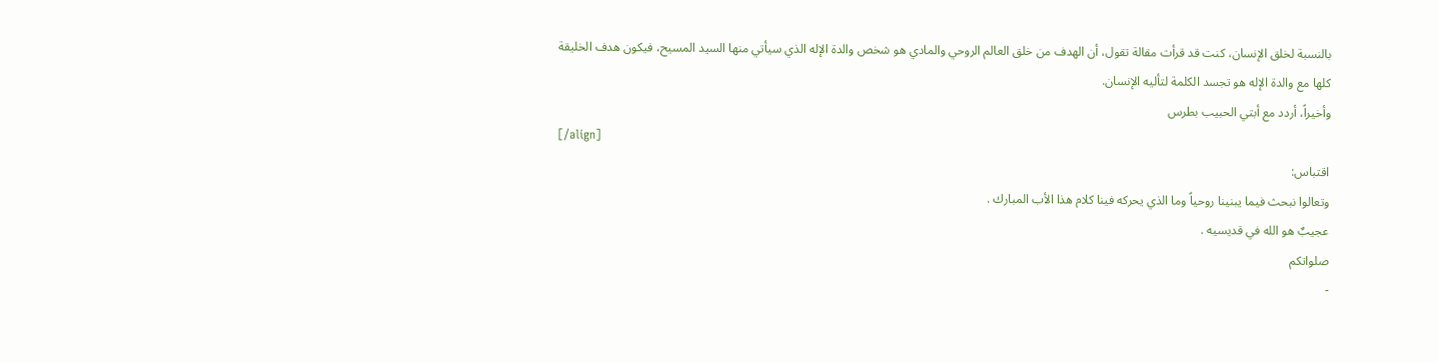بالنسبة لخلق الإنسان، كنت قد قرأت مقالة تقول، أن الهدف من خلق العالم الروحي والمادي هو شخص والدة الإله الذي سيأتي منها السيد المسيح، فيكون هدف الخليقة كلها مع والدة الإله هو تجسد الكلمة لتأليه الإنسان.
وأخيراً، أردد مع أبتي الحبيب بطرس
[/align]
اقتباس:
وتعالوا نبحث فيما يبنينا روحياً وما الذي يحركه فينا كلام هذا الأب المبارك .
عجيبٌ هو الله في قديسيه .
صلواتكم
-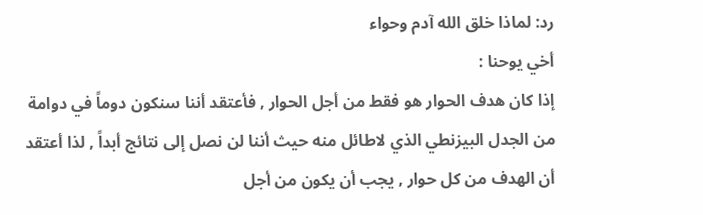رد: لماذا خلق الله آدم وحواء
أخي يوحنا :
إذا كان هدف الحوار هو فقط من أجل الحوار , فأعتقد أننا سنكون دوماً في دوامة من الجدل البيزنطي الذي لاطائل منه حيث أننا لن نصل إلى نتائج أبداً , لذا أعتقد أن الهدف من كل حوار , يجب أن يكون من أجل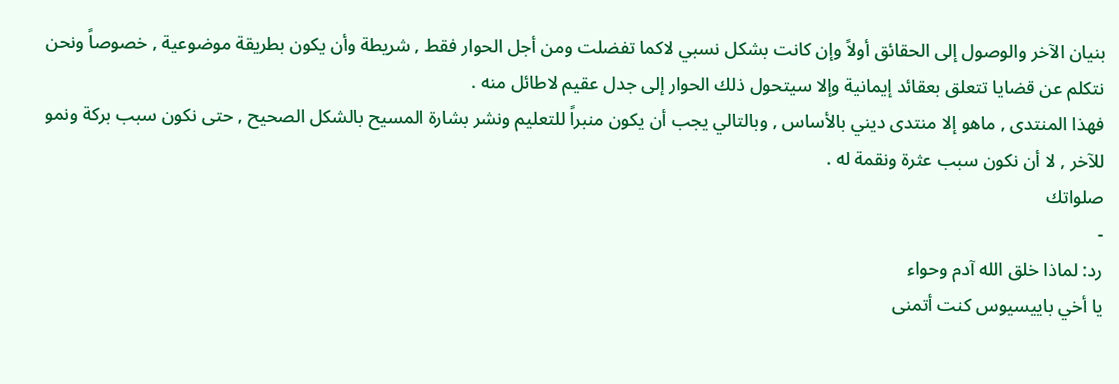بنيان الآخر والوصول إلى الحقائق أولاً وإن كانت بشكل نسبي لاكما تفضلت ومن أجل الحوار فقط , شريطة وأن يكون بطريقة موضوعية , خصوصاً ونحن نتكلم عن قضايا تتعلق بعقائد إيمانية وإلا سيتحول ذلك الحوار إلى جدل عقيم لاطائل منه .
فهذا المنتدى , ماهو إلا منتدى ديني بالأساس , وبالتالي يجب أن يكون منبراً للتعليم ونشر بشارة المسيح بالشكل الصحيح , حتى نكون سبب بركة ونمو للآخر , لا أن نكون سبب عثرة ونقمة له .
صلواتك
-
رد: لماذا خلق الله آدم وحواء
يا أخي باييسيوس كنت أتمنى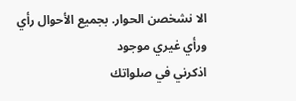الا نشخصن الحوار. بجميع الأحوال رأي ورأي غيري موجود
اذكرني في صلواتك